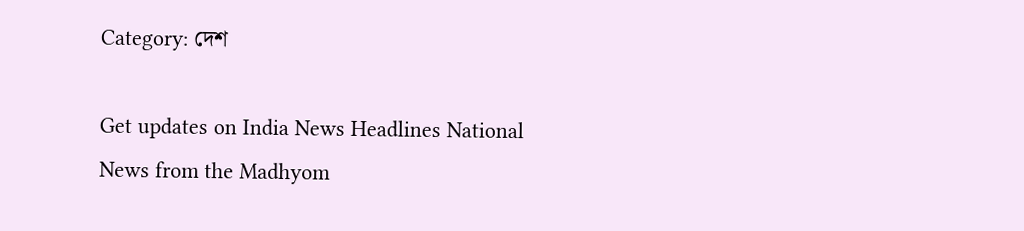Category: দেশ

Get updates on India News Headlines National News from the Madhyom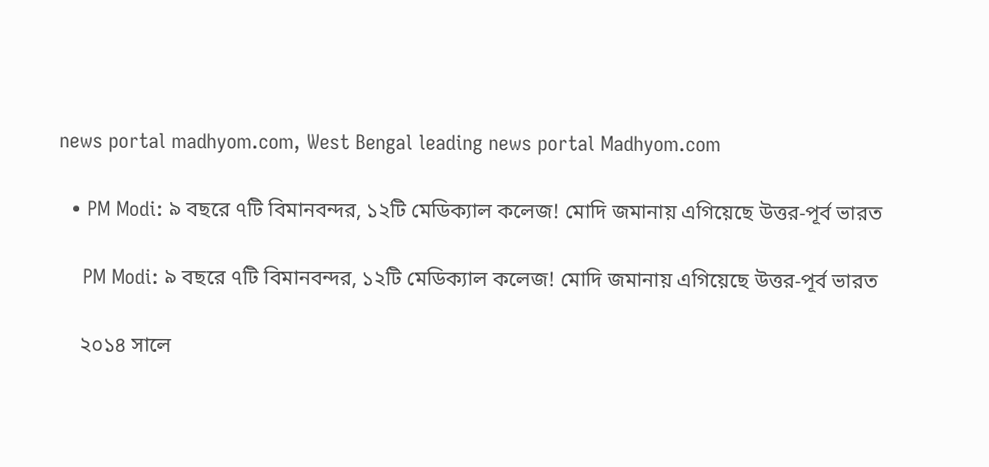news portal madhyom.com, West Bengal leading news portal Madhyom.com

  • PM Modi: ৯ বছরে ৭টি বিমানবন্দর, ১২টি মেডিক্যাল কলেজ! মোদি জমানায় এগিয়েছে উত্তর-পূর্ব ভারত

    PM Modi: ৯ বছরে ৭টি বিমানবন্দর, ১২টি মেডিক্যাল কলেজ! মোদি জমানায় এগিয়েছে উত্তর-পূর্ব ভারত

    ২০১৪ সালে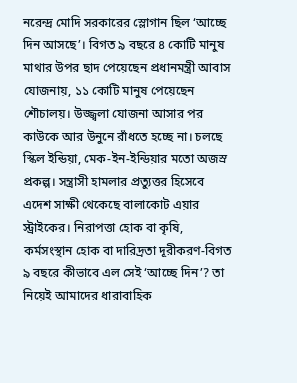নরেন্দ্র মোদি সরকারের স্লোগান ছিল ‘আচ্ছে দিন আসছে’। বিগত ৯ বছরে ৪ কোটি মানুষ মাথার উপর ছাদ পেয়েছেন প্রধানমন্ত্রী আবাস যোজনায়, ১১ কোটি মানুষ পেয়েছেন শৌচালয়। উজ্জ্বলা যোজনা আসার পর কাউকে আর উনুনে রাঁধতে হচ্ছে না। চলছে স্কিল ইন্ডিয়া, মেক-ইন-ইন্ডিয়ার মতো অজস্র প্রকল্প। সন্ত্রাসী হামলার প্রত্যুত্তর হিসেবে এদেশ সাক্ষী থেকেছে বালাকোট এয়ার স্ট্রাইকের। নিরাপত্তা হোক বা কৃষি, কর্মসংস্থান হোক বা দারিদ্রতা দূরীকরণ-বিগত ৯ বছরে কীভাবে এল সেই ‘আচ্ছে দিন’? তা নিয়েই আমাদের ধারাবাহিক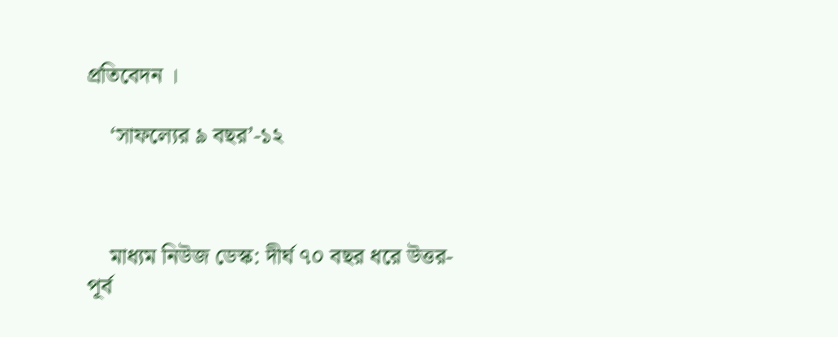প্রতিবেদন ।

    ‘সাফল্যের ৯ বছর’-১২



    মাধ্যম নিউজ ডেস্ক: দীর্ঘ ৭০ বছর ধরে উত্তর-পূর্ব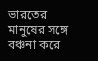ভারতের মানুষের সঙ্গে বঞ্চনা করে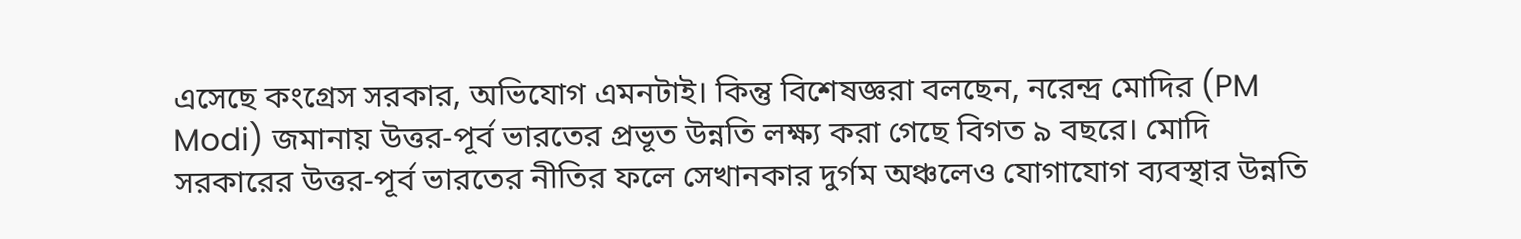এসেছে কংগ্রেস সরকার, অভিযোগ এমনটাই। কিন্তু বিশেষজ্ঞরা বলছেন, নরেন্দ্র মোদির (PM Modi) জমানায় উত্তর-পূর্ব ভারতের প্রভূত উন্নতি লক্ষ্য করা গেছে বিগত ৯ বছরে। মোদি সরকারের উত্তর-পূর্ব ভারতের নীতির ফলে সেখানকার দুর্গম অঞ্চলেও যোগাযোগ ব্যবস্থার উন্নতি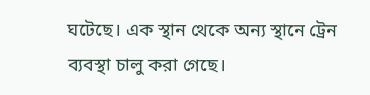ঘটেছে। এক স্থান থেকে অন্য স্থানে ট্রেন ব্যবস্থা চালু করা গেছে।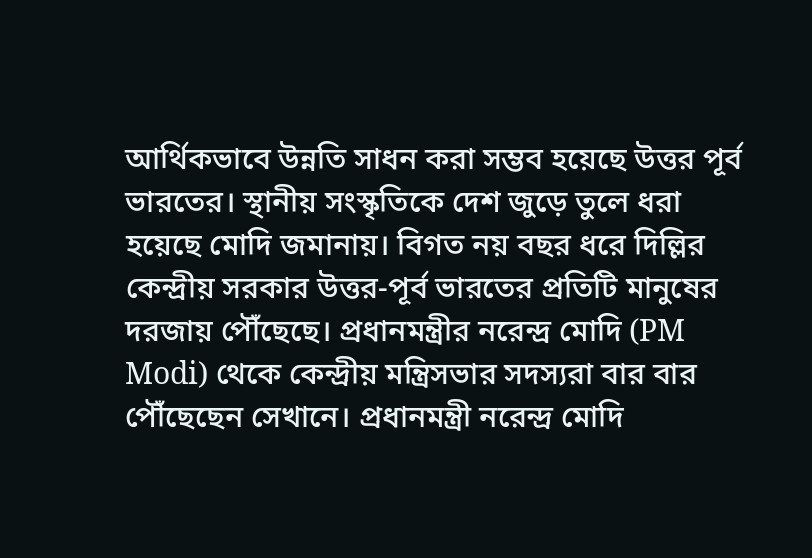আর্থিকভাবে উন্নতি সাধন করা সম্ভব হয়েছে উত্তর পূর্ব ভারতের। স্থানীয় সংস্কৃতিকে দেশ জুড়ে তুলে ধরা হয়েছে মোদি জমানায়। বিগত নয় বছর ধরে দিল্লির কেন্দ্রীয় সরকার উত্তর-পূর্ব ভারতের প্রতিটি মানুষের দরজায় পৌঁছেছে। প্রধানমন্ত্রীর নরেন্দ্র মোদি (PM Modi) থেকে কেন্দ্রীয় মন্ত্রিসভার সদস্যরা বার বার পৌঁছেছেন সেখানে। প্রধানমন্ত্রী নরেন্দ্র মোদি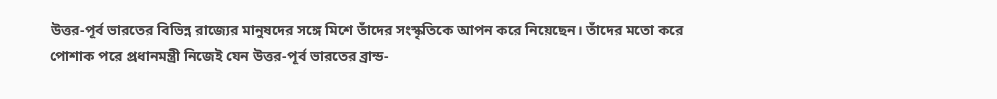উত্তর-পূর্ব ভারতের বিভিন্ন রাজ্যের মানুষদের সঙ্গে মিশে তাঁদের সংস্কৃতিকে আপন করে নিয়েছেন। তাঁদের মতো করে পোশাক পরে প্রধানমন্ত্রী নিজেই যেন উত্তর-পূর্ব ভারতের ব্রান্ড-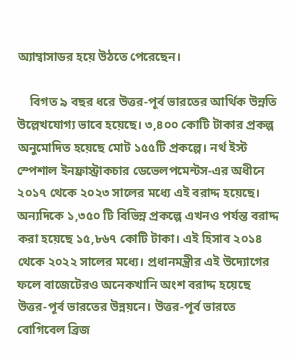অ্যাম্বাসাডর হয়ে উঠতে পেরেছেন।

    বিগত ৯ বছর ধরে উত্তর-পূর্ব ভারতের আর্থিক উন্নতি উল্লেখযোগ্য ভাবে হয়েছে। ৩,৪০০ কোটি টাকার প্রকল্প অনুমোদিত হয়েছে মোট ১৫৫টি প্রকল্পে। নর্থ ইস্ট স্পেশাল ইনফ্রাস্ট্রাকচার ডেভেলপমেন্টস-এর অধীনে ২০১৭ থেকে ২০২৩ সালের মধ্যে এই বরাদ্দ হয়েছে। অন্যদিকে ১,৩৫০ টি বিভিন্ন প্রকল্পে এখনও পর্যন্ত বরাদ্দ করা হয়েছে ১৫,৮৬৭ কোটি টাকা। এই হিসাব ২০১৪ থেকে ২০২২ সালের মধ্যে। প্রধানমন্ত্রীর এই উদ্যোগের ফলে বাজেটেরও অনেকখানি অংশ বরাদ্দ হয়েছে উত্তর-পূর্ব ভারতের উন্নয়নে। উত্তর-পূর্ব ভারতে বোগিবেল ব্রিজ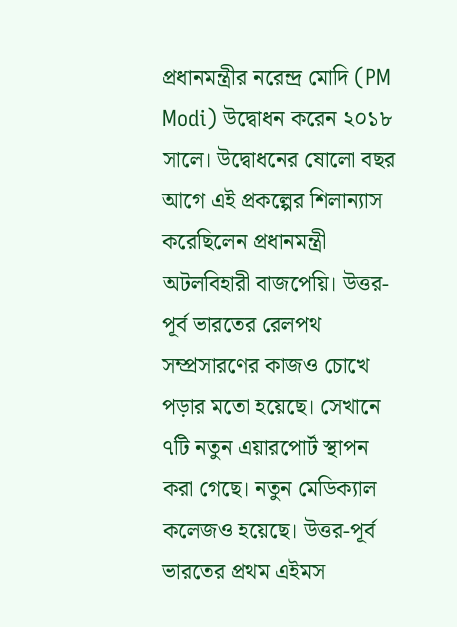প্রধানমন্ত্রীর নরেন্দ্র মোদি (PM Modi) উদ্বোধন করেন ২০১৮ সালে। উদ্বোধনের ষোলো বছর আগে এই প্রকল্পের শিলান্যাস করেছিলেন প্রধানমন্ত্রী অটলবিহারী বাজপেয়ি। উত্তর-পূর্ব ভারতের রেলপথ সম্প্রসারণের কাজও চোখে পড়ার মতো হয়েছে। সেখানে ৭টি নতুন এয়ারপোর্ট স্থাপন করা গেছে। নতুন মেডিক্যাল কলেজও হয়েছে। উত্তর-পূর্ব ভারতের প্রথম এইমস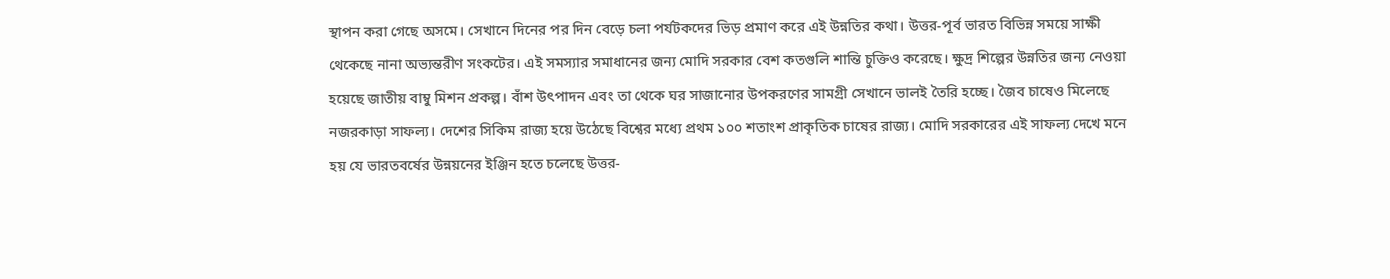স্থাপন করা গেছে অসমে। সেখানে দিনের পর দিন বেড়ে চলা পর্যটকদের ভিড় প্রমাণ করে এই উন্নতির কথা। উত্তর-পূর্ব ভারত বিভিন্ন সময়ে সাক্ষী থেকেছে নানা অভ্যন্তরীণ সংকটের। এই সমস্যার সমাধানের জন্য মোদি সরকার বেশ কতগুলি শান্তি চুক্তিও করেছে। ক্ষুদ্র শিল্পের উন্নতির জন্য নেওয়া হয়েছে জাতীয় বাম্বু মিশন প্রকল্প। বাঁশ উৎপাদন এবং তা থেকে ঘর সাজানোর উপকরণের সামগ্রী সেখানে ভালই তৈরি হচ্ছে। জৈব চাষেও মিলেছে নজরকাড়া সাফল্য। দেশের সিকিম রাজ্য হয়ে উঠেছে বিশ্বের মধ্যে প্রথম ১০০ শতাংশ প্রাকৃতিক চাষের রাজ্য। মোদি সরকারের এই সাফল্য দেখে মনে হয় যে ভারতবর্ষের উন্নয়নের ইঞ্জিন হতে চলেছে উত্তর-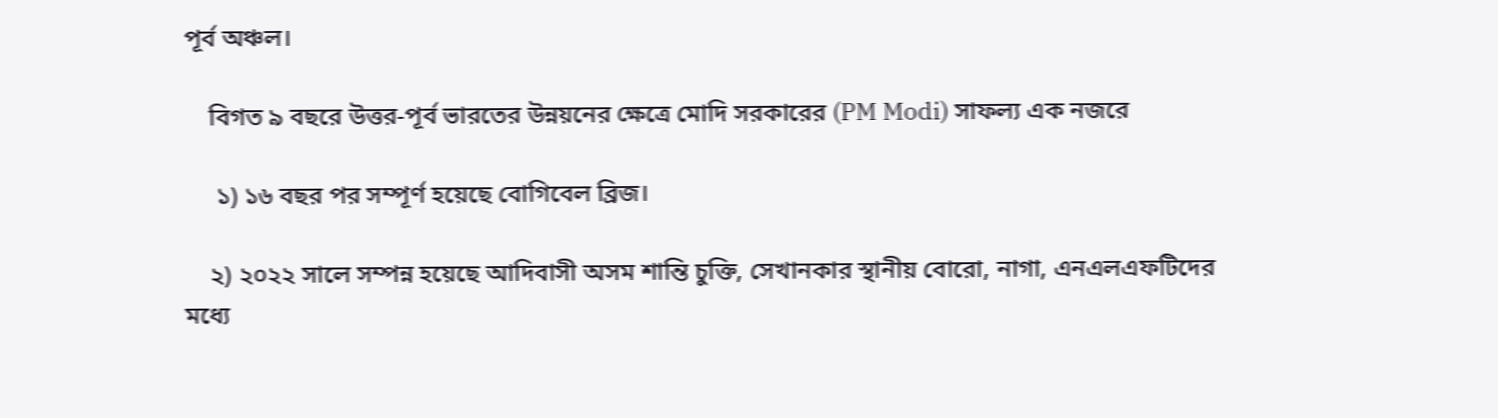পূর্ব অঞ্চল।

    বিগত ৯ বছরে উত্তর-পূর্ব ভারতের উন্নয়নের ক্ষেত্রে মোদি সরকারের (PM Modi) সাফল্য এক নজরে

     ১) ১৬ বছর পর সম্পূর্ণ হয়েছে বোগিবেল ব্রিজ।

    ২) ২০২২ সালে সম্পন্ন হয়েছে আদিবাসী অসম শান্তি চুক্তি, সেখানকার স্থানীয় বোরো, নাগা, এনএলএফটিদের মধ্যে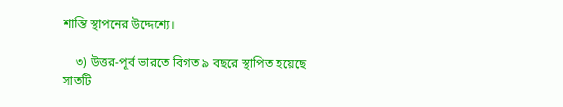শান্তি স্থাপনের উদ্দেশ্যে।

    ৩) উত্তর-পূর্ব ভারতে বিগত ৯ বছরে স্থাপিত হয়েছে সাতটি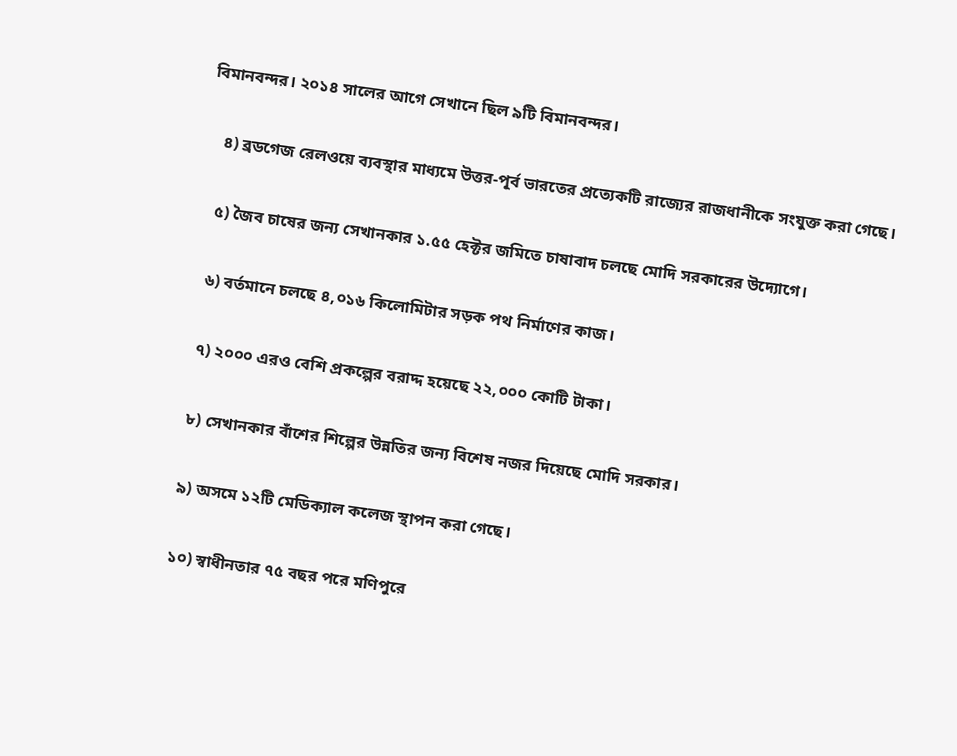বিমানবন্দর। ২০১৪ সালের আগে সেখানে ছিল ৯টি বিমানবন্দর।

    ৪) ব্রডগেজ রেলওয়ে ব্যবস্থার মাধ্যমে উত্তর-পূর্ব ভারতের প্রত্যেকটি রাজ্যের রাজধানীকে সংযুক্ত করা গেছে।

    ৫) জৈব চাষের জন্য সেখানকার ১.৫৫ হেক্টর জমিতে চাষাবাদ চলছে মোদি সরকারের উদ্যোগে।

    ৬) বর্তমানে চলছে ৪,০১৬ কিলোমিটার সড়ক পথ নির্মাণের কাজ।

    ৭) ২০০০ এরও বেশি প্রকল্পের বরাদ্দ হয়েছে ২২,০০০ কোটি টাকা।

    ৮) সেখানকার বাঁশের শিল্পের উন্নতির জন্য বিশেষ নজর দিয়েছে মোদি সরকার।

    ৯) অসমে ১২টি মেডিক্যাল কলেজ স্থাপন করা গেছে।

    ১০) স্বাধীনতার ৭৫ বছর পরে মণিপুরে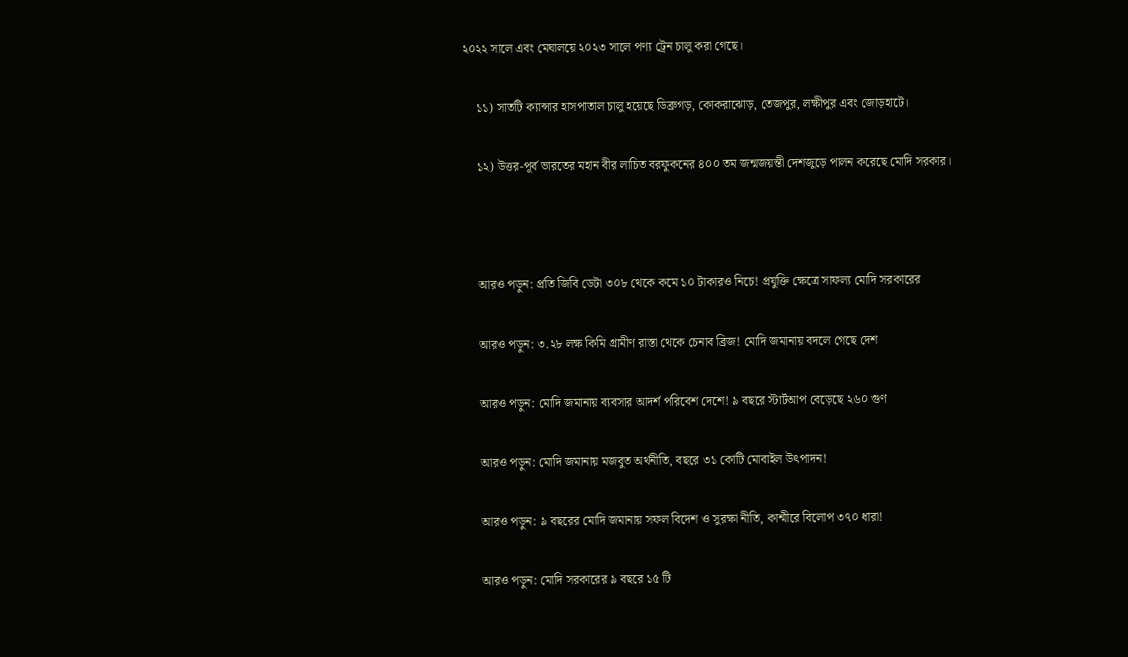২০২২ সালে এবং মেঘালয়ে ২০২৩ সালে পণ্য ট্রেন চালু করা গেছে।

    ১১) সাতটি ক্যান্সার হাসপাতাল চালু হয়েছে ডিব্রুগড়, কোকরাঝোড়, তেজপুর, লক্ষীপুর এবং জোড়হাটে।

    ১২) উত্তর-পূর্ব ভারতের মহান বীর লাচিত বরফুকনের ৪০০ তম জন্মজয়ন্তী দেশজুড়ে পালন করেছে মোদি সরকার।



    আরও পড়ুন: প্রতি জিবি ডেটা ৩০৮ থেকে কমে ১০ টাকারও নিচে! প্রযুক্তি ক্ষেত্রে সাফল্য মোদি সরকারের

    আরও পড়ুন: ৩.২৮ লক্ষ কিমি গ্রামীণ রাস্তা থেকে চেনাব ব্রিজ! মোদি জমানায় বদলে গেছে দেশ

    আরও পড়ুন: মোদি জমানায় ব্যবসার আদর্শ পরিবেশ দেশে! ৯ বছরে স্টার্টআপ বেড়েছে ২৬০ গুণ

    আরও পড়ুন: মোদি জমানায় মজবুত অর্থনীতি, বছরে ৩১ কোটি মোবাইল উৎপাদন!

    আরও পড়ুন: ৯ বছরের মোদি জমানায় সফল বিদেশ ও সুরক্ষা নীতি, কাশ্মীরে বিলোপ ৩৭০ ধারা!

    আরও পড়ুন: মোদি সরকারের ৯ বছরে ১৫ টি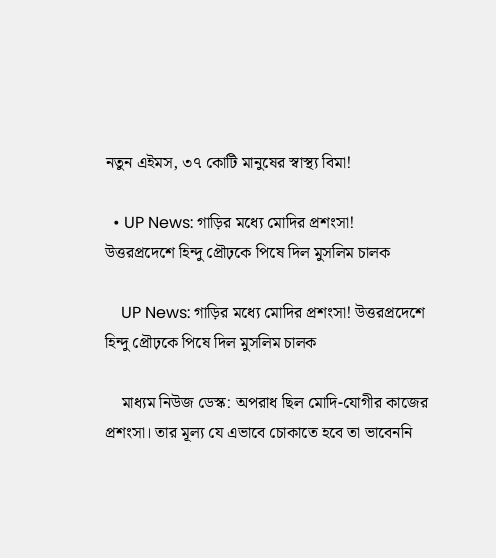নতুন এইমস, ৩৭ কোটি মানুষের স্বাস্থ্য বিমা!

  • UP News: গাড়ির মধ্যে মোদির প্রশংসা! উত্তরপ্রদেশে হিন্দু প্রৌঢ়কে পিষে দিল মুসলিম চালক

    UP News: গাড়ির মধ্যে মোদির প্রশংসা! উত্তরপ্রদেশে হিন্দু প্রৌঢ়কে পিষে দিল মুসলিম চালক

    মাধ্যম নিউজ ডেস্ক: অপরাধ ছিল মোদি-যোগীর কাজের প্রশংসা। তার মূল্য যে এভাবে চোকাতে হবে তা ভাবেননি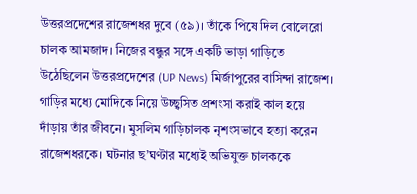উত্তরপ্রদেশের রাজেশধর দুবে (৫৯)। তাঁকে পিষে দিল বোলেরো চালক আমজাদ। নিজের বন্ধুর সঙ্গে একটি ভাড়া গাড়িতে উঠেছিলেন উত্তরপ্রদেশের (UP News) মির্জাপুরের বাসিন্দা রাজেশ। গাড়ির মধ্যে মোদিকে নিয়ে উচ্ছ্বসিত প্রশংসা করাই কাল হয়ে দাঁড়ায় তাঁর জীবনে। মুসলিম গাড়িচালক নৃশংসভাবে হত্যা করেন রাজেশধরকে। ঘটনার ছ’ঘণ্টার মধ্যেই অভিযুক্ত চালককে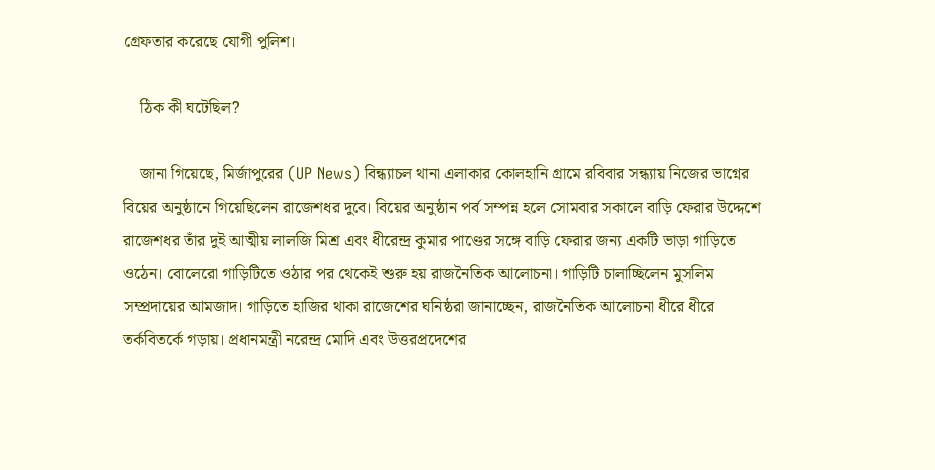গ্রেফতার করেছে যোগী পুলিশ।

    ঠিক কী ঘটেছিল?

    জানা গিয়েছে, মির্জাপুরের (UP News) বিন্ধ্যাচল থানা এলাকার কোলহানি গ্রামে রবিবার সন্ধ্যায় নিজের ভাগ্নের বিয়ের অনুষ্ঠানে গিয়েছিলেন রাজেশধর দুবে। বিয়ের অনুষ্ঠান পর্ব সম্পন্ন হলে সোমবার সকালে বাড়ি ফেরার উদ্দেশে রাজেশধর তাঁর দুই আত্মীয় লালজি মিশ্র এবং ধীরেন্দ্র কুমার পাণ্ডের সঙ্গে বাড়ি ফেরার জন্য একটি ভাড়া গাড়িতে ওঠেন। বোলেরো গাড়িটিতে ওঠার পর থেকেই শুরু হয় রাজনৈতিক আলোচনা। গাড়িটি চালাচ্ছিলেন মুসলিম সম্প্রদায়ের আমজাদ। গাড়িতে হাজির থাকা রাজেশের ঘনিষ্ঠরা জানাচ্ছেন, রাজনৈতিক আলোচনা ধীরে ধীরে তর্কবিতর্কে গড়ায়। প্রধানমন্ত্রী নরেন্দ্র মোদি এবং উত্তরপ্রদেশের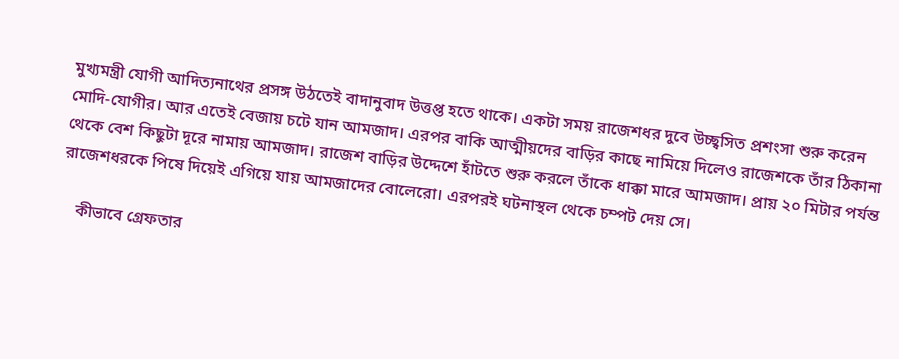মুখ্যমন্ত্রী যোগী আদিত্যনাথের প্রসঙ্গ উঠতেই বাদানুবাদ উত্তপ্ত হতে থাকে। একটা সময় রাজেশধর দুবে উচ্ছ্বসিত প্রশংসা শুরু করেন মোদি-যোগীর। আর এতেই বেজায় চটে যান আমজাদ। এরপর বাকি আত্মীয়দের বাড়ির কাছে নামিয়ে দিলেও রাজেশকে তাঁর ঠিকানা থেকে বেশ কিছুটা দূরে নামায় আমজাদ। রাজেশ বাড়ির উদ্দেশে হাঁটতে শুরু করলে তাঁকে ধাক্কা মারে আমজাদ। প্রায় ২০ মিটার পর্যন্ত রাজেশধরকে পিষে দিয়েই এগিয়ে যায় আমজাদের বোলেরো। এরপরই ঘটনাস্থল থেকে চম্পট দেয় সে।

    কীভাবে গ্রেফতার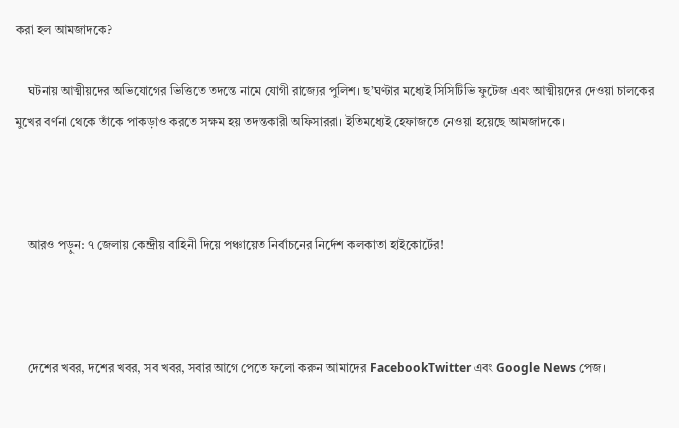করা হল আমজাদকে?

    ঘটনায় আত্মীয়দের অভিযোগের ভিত্তিতে তদন্তে নামে যোগী রাজ্যের পুলিশ। ছ’ঘণ্টার মধ্যেই সিসিটিভি ফুটেজ এবং আত্মীয়দের দেওয়া চালকের মুখের বর্ণনা থেকে তাঁকে পাকড়াও করতে সক্ষম হয় তদন্তকারী অফিসাররা। ইতিমধ্যেই হেফাজতে নেওয়া হয়েছে আমজাদকে।



    আরও পড়ুন: ৭ জেলায় কেন্দ্রীয় বাহিনী দিয়ে পঞ্চায়েত নির্বাচনের নির্দেশ কলকাতা হাইকোর্টের!



    দেশের খবর, দশের খবর, সব খবর, সবার আগে পেতে ফলো করুন আমাদের FacebookTwitter এবং Google News পেজ।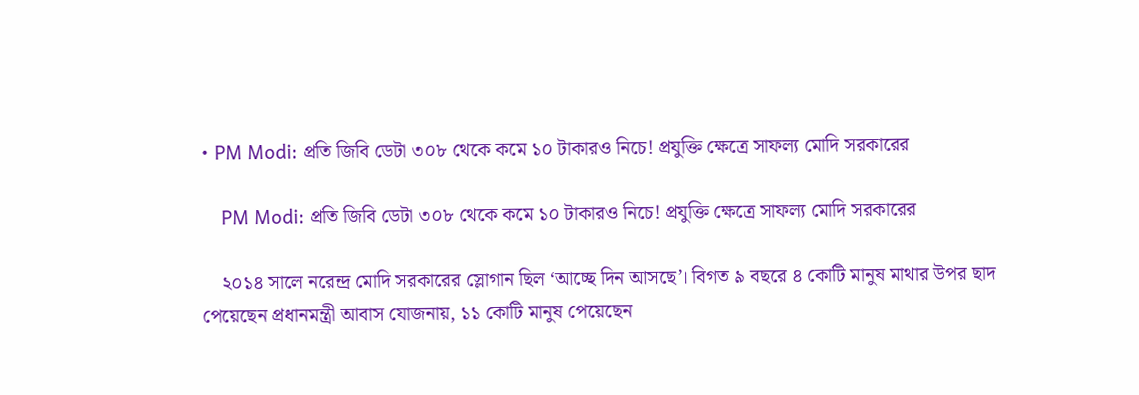• PM Modi: প্রতি জিবি ডেটা ৩০৮ থেকে কমে ১০ টাকারও নিচে! প্রযুক্তি ক্ষেত্রে সাফল্য মোদি সরকারের

    PM Modi: প্রতি জিবি ডেটা ৩০৮ থেকে কমে ১০ টাকারও নিচে! প্রযুক্তি ক্ষেত্রে সাফল্য মোদি সরকারের

    ২০১৪ সালে নরেন্দ্র মোদি সরকারের স্লোগান ছিল ‘আচ্ছে দিন আসছে’। বিগত ৯ বছরে ৪ কোটি মানুষ মাথার উপর ছাদ পেয়েছেন প্রধানমন্ত্রী আবাস যোজনায়, ১১ কোটি মানুষ পেয়েছেন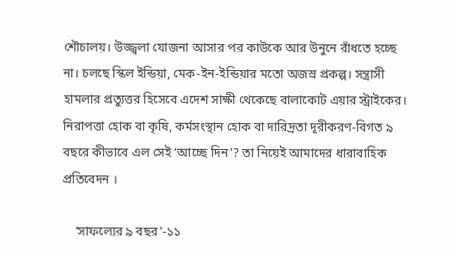শৌচালয়। উজ্জ্বলা যোজনা আসার পর কাউকে আর উনুনে রাঁধতে হচ্ছে না। চলছে স্কিল ইন্ডিয়া, মেক-ইন-ইন্ডিয়ার মতো অজস্র প্রকল্প। সন্ত্রাসী হামলার প্রত্যুত্তর হিসেবে এদেশ সাক্ষী থেকেছে বালাকোট এয়ার স্ট্রাইকের। নিরাপত্তা হোক বা কৃষি, কর্মসংস্থান হোক বা দারিদ্রতা দূরীকরণ-বিগত ৯ বছরে কীভাবে এল সেই ‘আচ্ছে দিন’? তা নিয়েই আমাদের ধারাবাহিক প্রতিবেদন ।

    ‘সাফল্যের ৯ বছর’-১১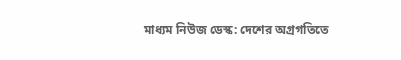মাধ্যম নিউজ ডেস্ক: দেশের অগ্রগতিতে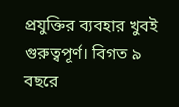প্রযুক্তির ব্যবহার খুবই গুরুত্বপূর্ণ। বিগত ৯ বছরে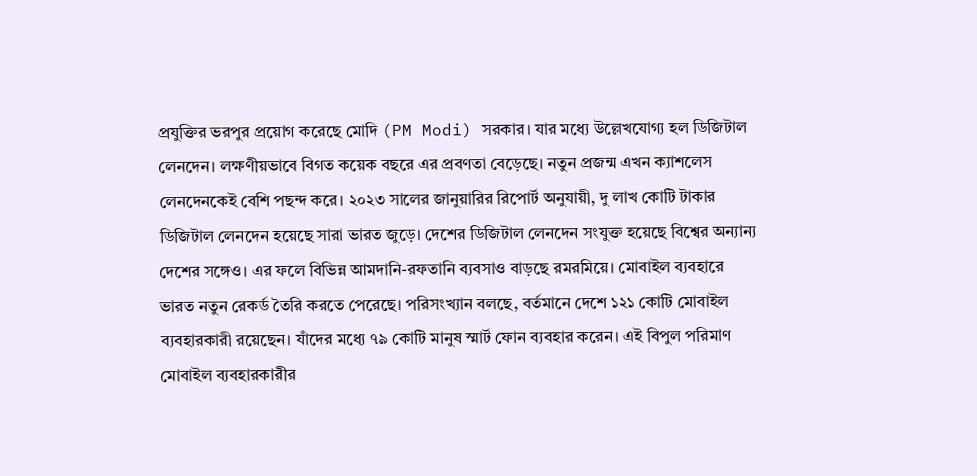প্রযুক্তির ভরপুর প্রয়োগ করেছে মোদি (PM Modi) সরকার। যার মধ্যে উল্লেখযোগ্য হল ডিজিটাল লেনদেন। লক্ষণীয়ভাবে বিগত কয়েক বছরে এর প্রবণতা বেড়েছে। নতুন প্রজন্ম এখন ক্যাশলেস লেনদেনকেই বেশি পছন্দ করে। ২০২৩ সালের জানুয়ারির রিপোর্ট অনুযায়ী, দু লাখ কোটি টাকার ডিজিটাল লেনদেন হয়েছে সারা ভারত জুড়ে। দেশের ডিজিটাল লেনদেন সংযুক্ত হয়েছে বিশ্বের অন্যান্য দেশের সঙ্গেও। এর ফলে বিভিন্ন আমদানি-রফতানি ব্যবসাও বাড়ছে রমরমিয়ে। মোবাইল ব্যবহারে ভারত নতুন রেকর্ড তৈরি করতে পেরেছে। পরিসংখ্যান বলছে, বর্তমানে দেশে ১২১ কোটি মোবাইল ব্যবহারকারী রয়েছেন। যাঁদের মধ্যে ৭৯ কোটি মানুষ স্মার্ট ফোন ব্যবহার করেন। এই বিপুল পরিমাণ মোবাইল ব্যবহারকারীর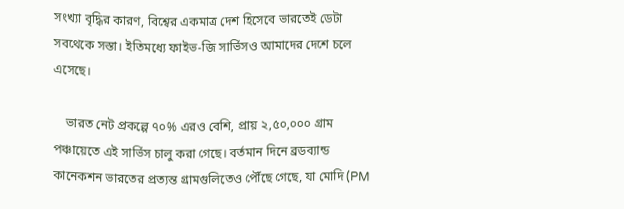সংখ্যা বৃদ্ধির কারণ, বিশ্বের একমাত্র দেশ হিসেবে ভারতেই ডেটা সবথেকে সস্তা। ইতিমধ্যে ফাইভ-জি সার্ভিসও আমাদের দেশে চলে এসেছে।

    ভারত নেট প্রকল্পে ৭০% এরও বেশি, প্রায় ২,৫০,০০০ গ্রাম পঞ্চায়েতে এই সার্ভিস চালু করা গেছে। বর্তমান দিনে ব্রডব্যান্ড কানেকশন ভারতের প্রত্যন্ত গ্রামগুলিতেও পৌঁছে গেছে, যা মোদি (PM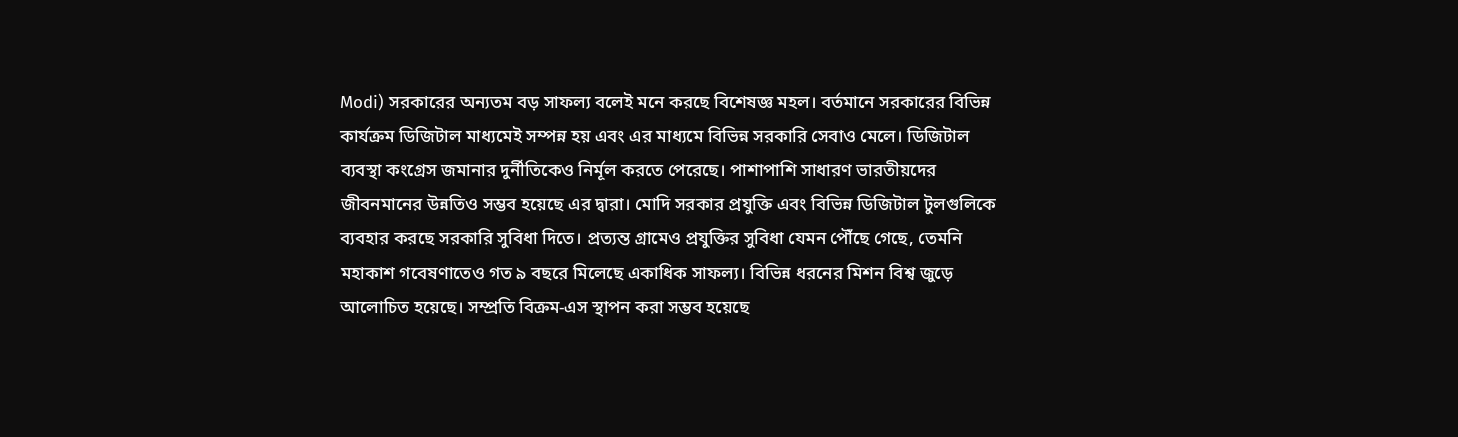Modi) সরকারের অন্যতম বড় সাফল্য বলেই মনে করছে বিশেষজ্ঞ মহল। বর্তমানে সরকারের বিভিন্ন কার্যক্রম ডিজিটাল মাধ্যমেই সম্পন্ন হয় এবং এর মাধ্যমে বিভিন্ন সরকারি সেবাও মেলে। ডিজিটাল ব্যবস্থা কংগ্রেস জমানার দুর্নীতিকেও নির্মূল করতে পেরেছে। পাশাপাশি সাধারণ ভারতীয়দের জীবনমানের উন্নতিও সম্ভব হয়েছে এর দ্বারা। মোদি সরকার প্রযুক্তি এবং বিভিন্ন ডিজিটাল টুলগুলিকে ব্যবহার করছে সরকারি সুবিধা দিতে। প্রত্যন্ত গ্রামেও প্রযুক্তির সুবিধা যেমন পৌঁছে গেছে, তেমনি মহাকাশ গবেষণাতেও গত ৯ বছরে মিলেছে একাধিক সাফল্য। বিভিন্ন ধরনের মিশন বিশ্ব জুড়ে আলোচিত হয়েছে। সম্প্রতি বিক্রম-এস স্থাপন করা সম্ভব হয়েছে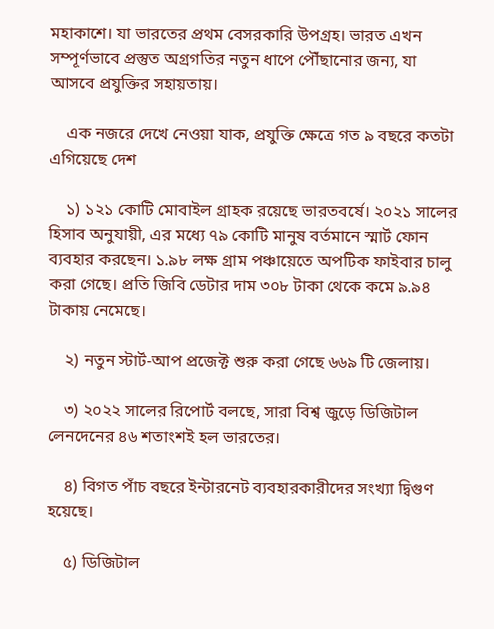মহাকাশে। যা ভারতের প্রথম বেসরকারি উপগ্রহ। ভারত এখন সম্পূর্ণভাবে প্রস্তুত অগ্রগতির নতুন ধাপে পৌঁছানোর জন্য, যা আসবে প্রযুক্তির সহায়তায়।

    এক নজরে দেখে নেওয়া যাক, প্রযুক্তি ক্ষেত্রে গত ৯ বছরে কতটা এগিয়েছে দেশ

    ১) ১২১ কোটি মোবাইল গ্রাহক রয়েছে ভারতবর্ষে। ২০২১ সালের হিসাব অনুযায়ী, এর মধ্যে ৭৯ কোটি মানুষ বর্তমানে স্মার্ট ফোন ব্যবহার করছেন। ১.৯৮ লক্ষ গ্রাম পঞ্চায়েতে অপটিক ফাইবার চালু করা গেছে। প্রতি জিবি ডেটার দাম ৩০৮ টাকা থেকে কমে ৯.৯৪ টাকায় নেমেছে।

    ২) নতুন স্টার্ট-আপ প্রজেক্ট শুরু করা গেছে ৬৬৯ টি জেলায়।

    ৩) ২০২২ সালের রিপোর্ট বলছে, সারা বিশ্ব জুড়ে ডিজিটাল লেনদেনের ৪৬ শতাংশই হল ভারতের।

    ৪) বিগত পাঁচ বছরে ইন্টারনেট ব্যবহারকারীদের সংখ্যা দ্বিগুণ হয়েছে।

    ৫) ডিজিটাল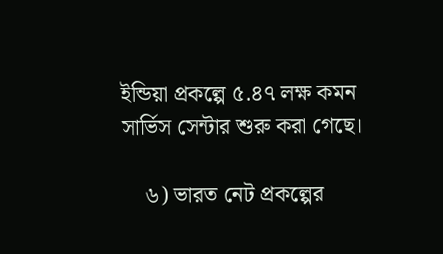ইন্ডিয়া প্রকল্পে ৫.৪৭ লক্ষ কমন সার্ভিস সেন্টার শুরু করা গেছে।

    ৬) ভারত নেট প্রকল্পের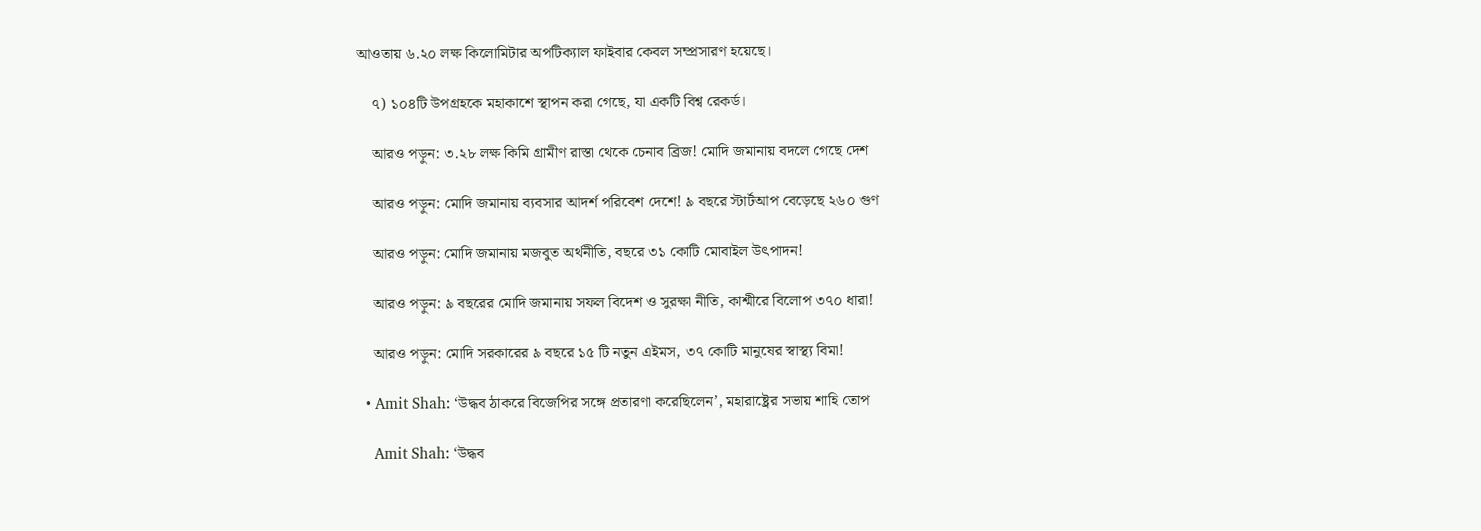আওতায় ৬.২০ লক্ষ কিলোমিটার অপটিক্যাল ফাইবার কেবল সম্প্রসারণ হয়েছে।

    ৭) ১০৪টি উপগ্রহকে মহাকাশে স্থাপন করা গেছে, যা একটি বিশ্ব রেকর্ড।

    আরও পড়ুন: ৩.২৮ লক্ষ কিমি গ্রামীণ রাস্তা থেকে চেনাব ব্রিজ! মোদি জমানায় বদলে গেছে দেশ

    আরও পড়ুন: মোদি জমানায় ব্যবসার আদর্শ পরিবেশ দেশে! ৯ বছরে স্টার্টআপ বেড়েছে ২৬০ গুণ

    আরও পড়ুন: মোদি জমানায় মজবুত অর্থনীতি, বছরে ৩১ কোটি মোবাইল উৎপাদন!

    আরও পড়ুন: ৯ বছরের মোদি জমানায় সফল বিদেশ ও সুরক্ষা নীতি, কাশ্মীরে বিলোপ ৩৭০ ধারা!

    আরও পড়ুন: মোদি সরকারের ৯ বছরে ১৫ টি নতুন এইমস, ৩৭ কোটি মানুষের স্বাস্থ্য বিমা!

  • Amit Shah: ‘উদ্ধব ঠাকরে বিজেপির সঙ্গে প্রতারণা করেছিলেন’, মহারাষ্ট্রের সভায় শাহি তোপ

    Amit Shah: ‘উদ্ধব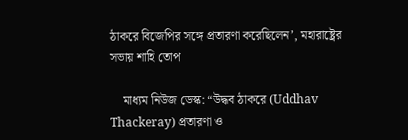ঠাকরে বিজেপির সঙ্গে প্রতারণা করেছিলেন’, মহারাষ্ট্রের সভায় শাহি তোপ

    মাধ্যম নিউজ ডেস্ক: “উদ্ধব ঠাকরে (Uddhav Thackeray) প্রতারণা ও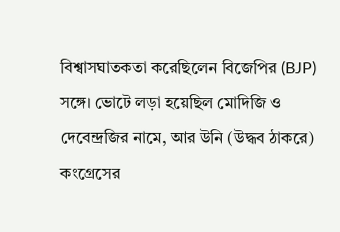বিশ্বাসঘাতকতা করেছিলেন বিজেপির (BJP) সঙ্গে। ভোটে লড়া হয়েছিল মোদিজি ও দেবেন্দ্রজির নামে, আর উনি (উদ্ধব ঠাকরে) কংগ্রেসের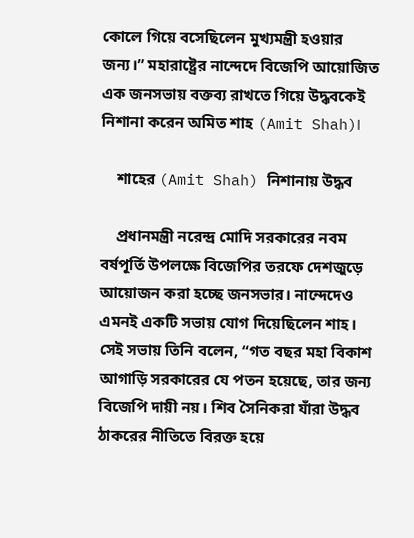কোলে গিয়ে বসেছিলেন মুখ্যমন্ত্রী হওয়ার জন্য।” মহারাষ্ট্রের নান্দেদে বিজেপি আয়োজিত এক জনসভায় বক্তব্য রাখতে গিয়ে উদ্ধবকেই নিশানা করেন অমিত শাহ (Amit Shah)।

    শাহের (Amit Shah) নিশানায় উদ্ধব

    প্রধানমন্ত্রী নরেন্দ্র মোদি সরকারের নবম বর্ষপূর্তি উপলক্ষে বিজেপির তরফে দেশজুড়ে আয়োজন করা হচ্ছে জনসভার। নান্দেদেও এমনই একটি সভায় যোগ দিয়েছিলেন শাহ। সেই সভায় তিনি বলেন, “গত বছর মহা বিকাশ আগাড়ি সরকারের যে পতন হয়েছে, তার জন্য বিজেপি দায়ী নয়। শিব সৈনিকরা যাঁরা উদ্ধব ঠাকরের নীতিতে বিরক্ত হয়ে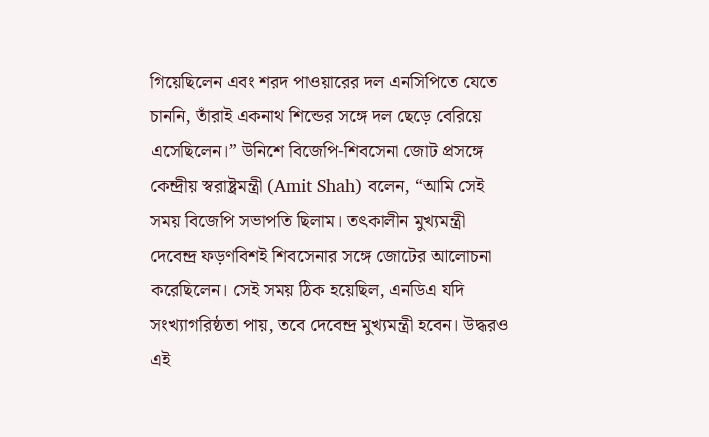গিয়েছিলেন এবং শরদ পাওয়ারের দল এনসিপিতে যেতে চাননি, তাঁরাই একনাথ শিন্ডের সঙ্গে দল ছেড়ে বেরিয়ে এসেছিলেন।” উনিশে বিজেপি-শিবসেনা জোট প্রসঙ্গে কেন্দ্রীয় স্বরাষ্ট্রমন্ত্রী (Amit Shah) বলেন, “আমি সেই সময় বিজেপি সভাপতি ছিলাম। তৎকালীন মুখ্যমন্ত্রী দেবেন্দ্র ফড়ণবিশই শিবসেনার সঙ্গে জোটের আলোচনা করেছিলেন। সেই সময় ঠিক হয়েছিল, এনডিএ যদি সংখ্যাগরিষ্ঠতা পায়, তবে দেবেন্দ্র মুখ্যমন্ত্রী হবেন। উদ্ধরও এই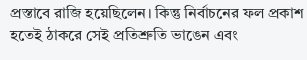প্রস্তাবে রাজি হয়েছিলেন। কিন্তু নির্বাচনের ফল প্রকাশ হতেই ঠাকরে সেই প্রতিশ্রুতি ভাঙেন এবং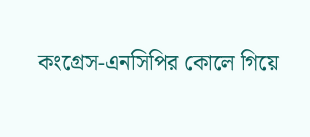কংগ্রেস-এনসিপির কোলে গিয়ে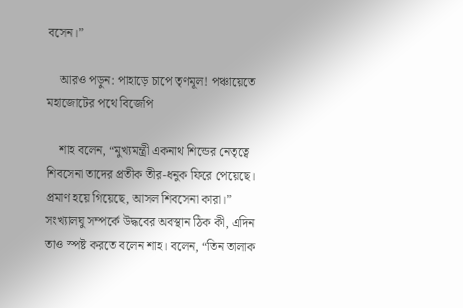বসেন।”

    আরও পড়ুন: পাহাড়ে চাপে তৃণমূল! পঞ্চায়েতে মহাজোটের পথে বিজেপি

    শাহ বলেন, “মুখ্যমন্ত্রী একনাথ শিন্ডের নেতৃত্বে শিবসেনা তাদের প্রতীক তীর-ধনুক ফিরে পেয়েছে। প্রমাণ হয়ে গিয়েছে, আসল শিবসেনা কারা।” সংখ্যালঘু সম্পর্কে উদ্ধবের অবস্থান ঠিক কী, এদিন তাও স্পষ্ট করতে বলেন শাহ। বলেন, “তিন তালাক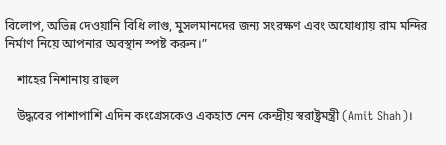বিলোপ, অভিন্ন দেওয়ানি বিধি লাগু, মুসলমানদের জন্য সংরক্ষণ এবং অযোধ্যায় রাম মন্দির নির্মাণ নিয়ে আপনার অবস্থান স্পষ্ট করুন।”

    শাহের নিশানায় রাহুল

    উদ্ধবের পাশাপাশি এদিন কংগ্রেসকেও একহাত নেন কেন্দ্রীয় স্বরাষ্ট্রমন্ত্রী (Amit Shah)।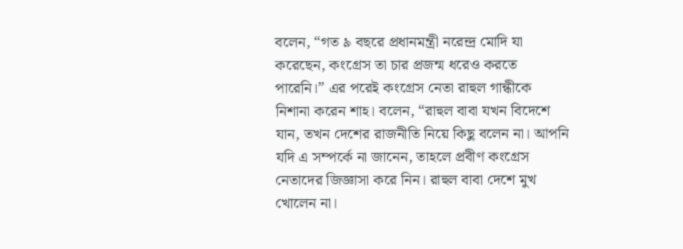বলেন, “গত ৯ বছরে প্রধানমন্ত্রী নরেন্দ্র মোদি যা করেছেন, কংগ্রেস তা চার প্রজন্ম ধরেও করতে পারেনি।” এর পরেই কংগ্রেস নেতা রাহুল গান্ধীকে নিশানা করেন শাহ। বলেন, “রাহুল বাবা যখন বিদেশে যান, তখন দেশের রাজনীতি নিয়ে কিছু বলেন না। আপনি যদি এ সম্পর্কে না জানেন, তাহলে প্রবীণ কংগ্রেস নেতাদের জিজ্ঞাসা করে নিন। রাহুল বাবা দেশে মুখ খোলেন না।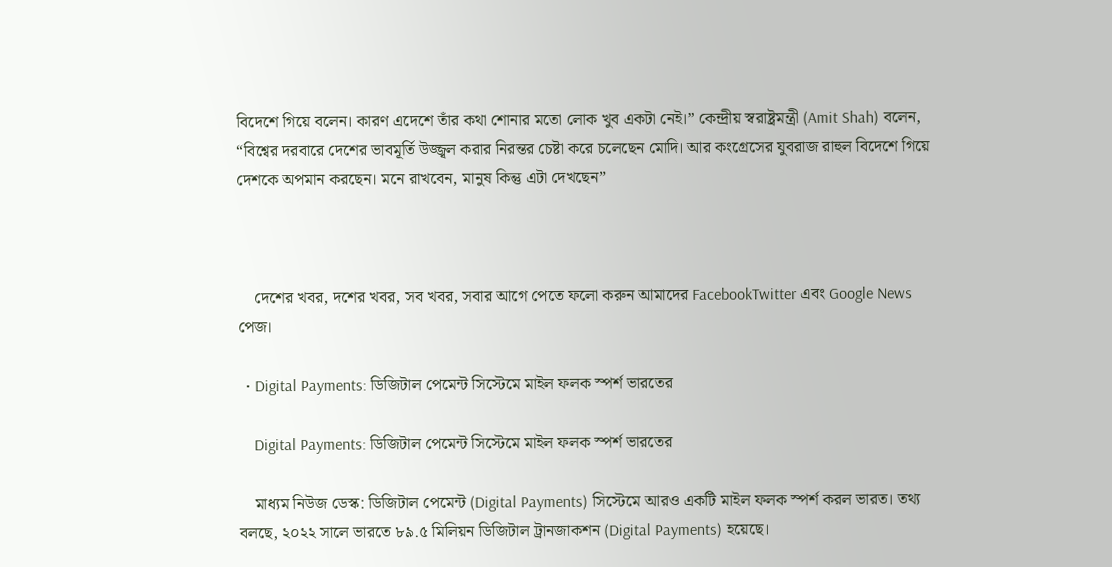বিদেশে গিয়ে বলেন। কারণ এদেশে তাঁর কথা শোনার মতো লোক খুব একটা নেই।” কেন্দ্রীয় স্বরাষ্ট্রমন্ত্রী (Amit Shah) বলেন, “বিশ্বের দরবারে দেশের ভাবমূর্তি উজ্জ্বল করার নিরন্তর চেষ্টা করে চলেছেন মোদি। আর কংগ্রেসের যুবরাজ রাহুল বিদেশে গিয়ে দেশকে অপমান করছেন। মনে রাখবেন, মানুষ কিন্তু এটা দেখছেন”



    দেশের খবর, দশের খবর, সব খবর, সবার আগে পেতে ফলো করুন আমাদের FacebookTwitter এবং Google News পেজ।

  • Digital Payments: ডিজিটাল পেমেন্ট সিস্টেমে মাইল ফলক স্পর্শ ভারতের

    Digital Payments: ডিজিটাল পেমেন্ট সিস্টেমে মাইল ফলক স্পর্শ ভারতের

    মাধ্যম নিউজ ডেস্ক: ডিজিটাল পেমেন্ট (Digital Payments) সিস্টেমে আরও একটি মাইল ফলক স্পর্শ করল ভারত। তথ্য বলছে, ২০২২ সালে ভারতে ৮৯.৫ মিলিয়ন ডিজিটাল ট্রানজাকশন (Digital Payments) হয়েছে।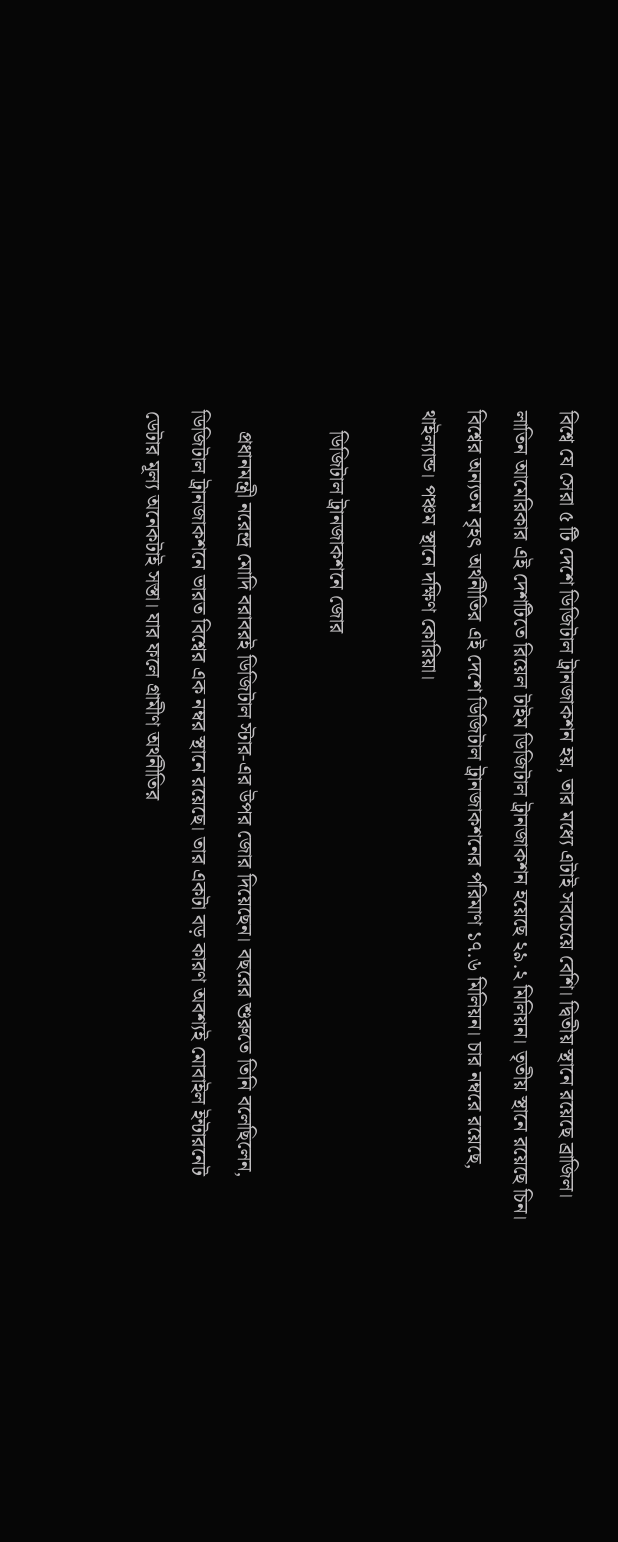বিশ্বে যে সেরা ৫ টি দেশে ডিজিটাল ট্রানজাকশন হয়, তার মধ্যে এটাই সবচেয়ে বেশি। দ্বিতীয় স্থানে রয়েছে ব্রাজিল। লাতিন আমেরিকার এই দেশটিতে রিয়েল টাইম ডিজিটাল ট্রানজাকশন হয়েছে ২৯.২ মিলিয়ন। তৃতীয় স্থানে রয়েছে চিন। বিশ্বের অন্যতম বৃহৎ অর্থনীতির এই দেশে ডিজিটাল ট্রানজাকশনের পরিমাণ ১৭.৬ মিলিয়ন। চার নম্বরে রয়েছে, থাইল্যান্ড। পঞ্চম স্থানে দক্ষিণ কোরিয়া।

    ডিজিটাল ট্রানজাকশনে জোর

    প্রধানমন্ত্রী নরেন্দ্র মোদি বরাবরই ডিজিটাল স্টার-এর উপর জোর দিয়েছেন। বছরের শুরুতে তিনি বলেছিলেন, ডিজিটাল ট্রানজাকশনে ভারত বিশ্বের এক নম্বর স্থানে রয়েছে। তার একটা বড় কারণ অবশ্যই মোবাইল ইন্টারনেট ডেটার মূল্য অনেকটাই সস্তা। যার ফলে গ্রামীণ অর্থনীতির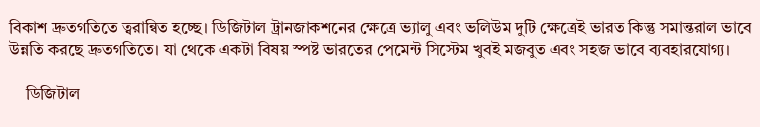বিকাশ দ্রুতগতিতে ত্বরান্বিত হচ্ছে। ডিজিটাল ট্রানজাকশনের ক্ষেত্রে ভ্যালু এবং ভলিউম দুটি ক্ষেত্রেই ভারত কিন্তু সমান্তরাল ভাবে উন্নতি করছে দ্রুতগতিতে। যা থেকে একটা বিষয় স্পষ্ট ভারতের পেমেন্ট সিস্টেম খুবই মজবুত এবং সহজ ভাবে ব্যবহারযোগ্য।

    ডিজিটাল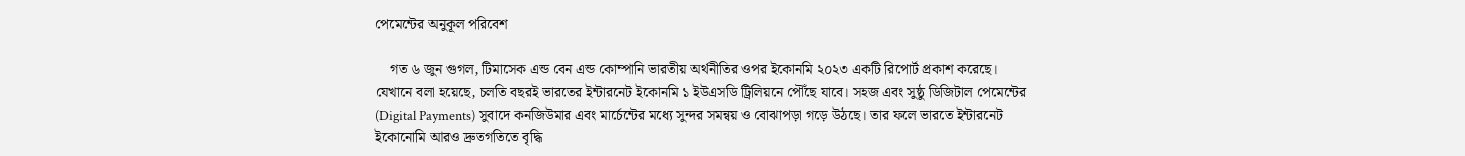পেমেন্টের অনুকূল পরিবেশ

    গত ৬ জুন গুগল, টিমাসেক এন্ড বেন এন্ড কোম্পানি ভারতীয় অর্থনীতির ওপর ইকোনমি ২০২৩ একটি রিপোর্ট প্রকাশ করেছে। যেখানে বলা হয়েছে, চলতি বছরই ভারতের ইন্টারনেট ইকোনমি ১ ইউএসডি ট্রিলিয়নে পৌঁছে যাবে। সহজ এবং সুষ্ঠু ডিজিটাল পেমেন্টের (Digital Payments) সুবাদে কনজিউমার এবং মার্চেন্টের মধ্যে সুন্দর সমন্বয় ও বোঝাপড়া গড়ে উঠছে। তার ফলে ভারতে ইন্টারনেট ইকোনোমি আরও দ্রুতগতিতে বৃদ্ধি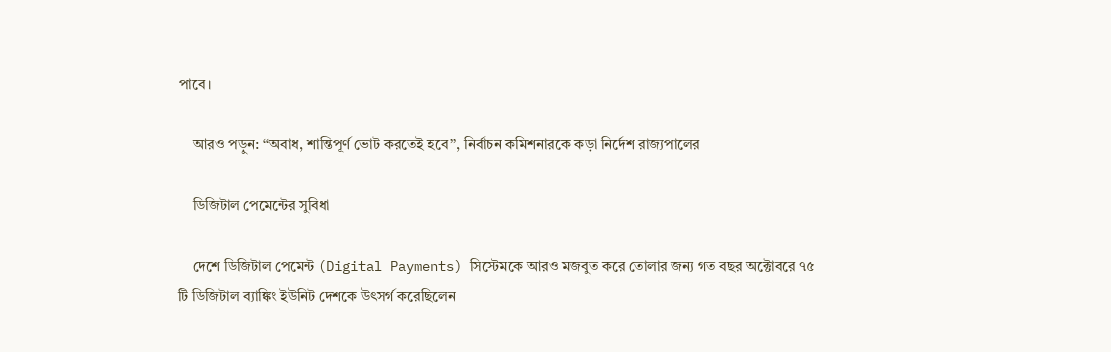পাবে।

    আরও পড়ুন: ‘‘অবাধ, শান্তিপূর্ণ ভোট করতেই হবে’’, নির্বাচন কমিশনারকে কড়া নির্দেশ রাজ্যপালের

    ডিজিটাল পেমেন্টের সুবিধা

    দেশে ডিজিটাল পেমেন্ট (Digital Payments) সিস্টেমকে আরও মজবুত করে তোলার জন্য গত বছর অক্টোবরে ৭৫ টি ডিজিটাল ব্যাঙ্কিং ইউনিট দেশকে উৎসর্গ করেছিলেন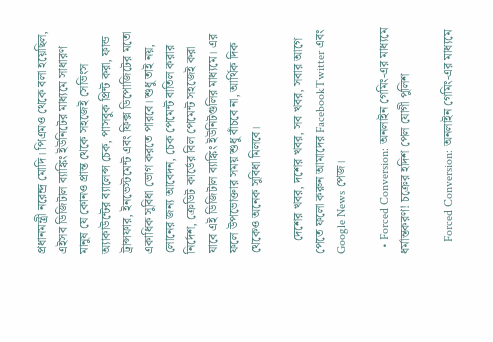প্রধানমন্ত্রী নরেন্দ্র মোদি। পিএমও থেকে বলা হয়েছিল, এইসব ডিজিটাল ব্যাঙ্কিং ইউনিটের মাধ্যমে সাধারণ মানুষ যে কোনও প্রান্ত থেকে সহজেই সেভিংস অ্যাকাউন্টের ব্যালেন্স চেক, পাসবুক প্রিন্ট করা, ফান্ড ট্রান্সফার, ইনভেস্টমেন্ট এবং ফিক্স ডিপোজিটের মতো একাধিক সুবিধা ভোগ করতে পারবে। শুধু তাই নয়, লোনের জন্য আবেদন, চেক পেমেন্ট বাতিল করার নির্দেশ, ক্রেডিট কার্ডের বিল পেমেন্ট সহজেই করা যাবে এই ডিজিটাল ব্যাঙ্কিং ইউনিটগুলির মাধ্যমে। এর ফলে উপভোক্তার সময় শুধু বাঁচবে না, আর্থিক দিক থেকেও অনেক সুবিধা মিলবে।

    দেশের খবর, দশের খবর, সব খবর, সবার আগে পেতে ফলো করুন আমাদের FacebookTwitter এবং Google News পেজ।

  • Forced Conversion: অনলাইন গেমিং-এর মাধ্যমে ধর্মান্তকরণ! চক্রের হদিশ পেল যোগী পুলিশ

    Forced Conversion: অনলাইন গেমিং-এর মাধ্যমে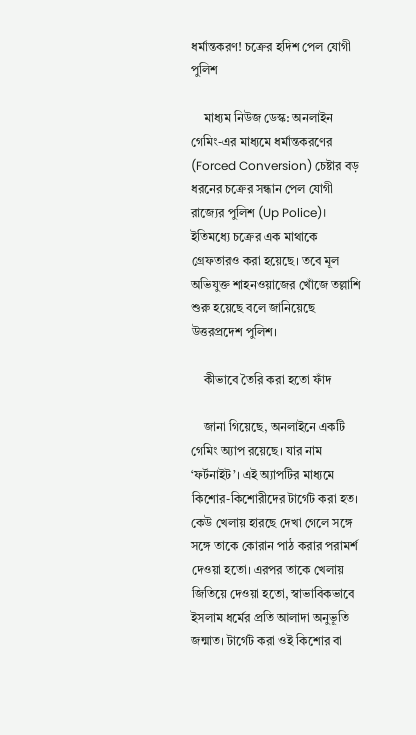ধর্মান্তকরণ! চক্রের হদিশ পেল যোগী পুলিশ

    মাধ্যম নিউজ ডেস্ক: অনলাইন গেমিং-এর মাধ্যমে ধর্মান্তকরণের (Forced Conversion) চেষ্টার বড় ধরনের চক্রের সন্ধান পেল যোগী রাজ্যের পুলিশ (Up Police)। ইতিমধ্যে চক্রের এক মাথাকে গ্রেফতারও করা হয়েছে। তবে মূল অভিযুক্ত শাহনওয়াজের খোঁজে তল্লাশি শুরু হয়েছে বলে জানিয়েছে উত্তরপ্রদেশ পুলিশ।

    কীভাবে তৈরি করা হতো ফাঁদ

    জানা গিয়েছে, অনলাইনে একটি গেমিং অ্যাপ রয়েছে। যার নাম ‘ফর্টনাইট’। এই অ্যাপটির মাধ্যমে কিশোর-কিশোরীদের টার্গেট করা হত। কেউ খেলায় হারছে দেখা গেলে সঙ্গে সঙ্গে তাকে কোরান পাঠ করার পরামর্শ দেওয়া হতো। এরপর তাকে খেলায় জিতিয়ে দেওয়া হতো, স্বাভাবিকভাবে ইসলাম ধর্মের প্রতি আলাদা অনুভূতি জন্মাত। টার্গেট করা ওই কিশোর বা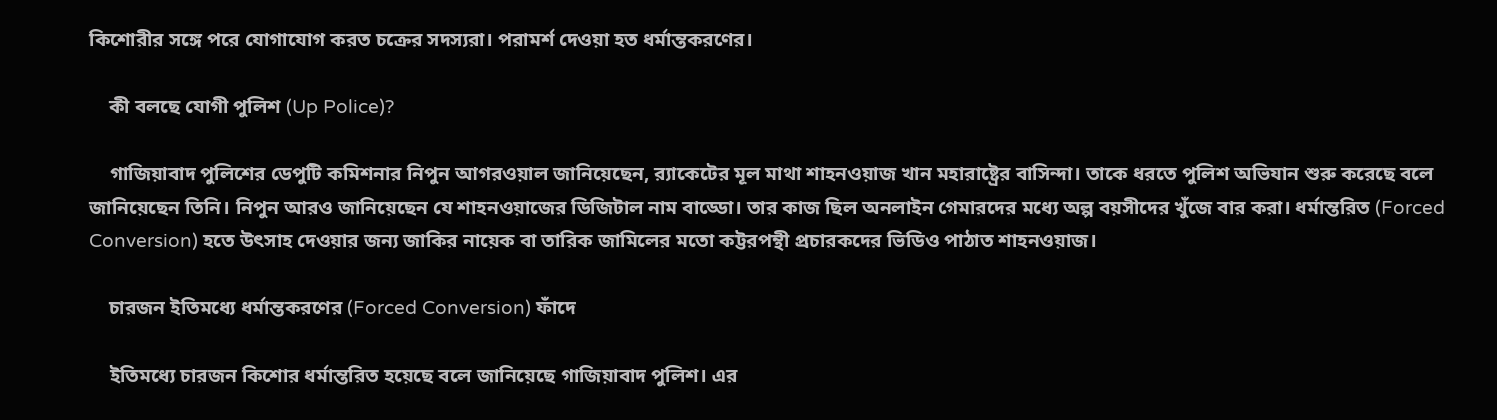কিশোরীর সঙ্গে পরে যোগাযোগ করত চক্রের সদস্যরা। পরামর্শ দেওয়া হত ধর্মান্তকরণের।

    কী বলছে যোগী পুলিশ (Up Police)?

    গাজিয়াবাদ পুলিশের ডেপুটি কমিশনার নিপুন আগরওয়াল জানিয়েছেন, র‌্যাকেটের মূল মাথা শাহনওয়াজ খান মহারাষ্ট্রের বাসিন্দা। তাকে ধরতে পুলিশ অভিযান শুরু করেছে বলে জানিয়েছেন তিনি। নিপুন আরও জানিয়েছেন যে শাহনওয়াজের ডিজিটাল নাম বাড্ডো। তার কাজ ছিল অনলাইন গেমারদের মধ্যে অল্প বয়সীদের খুঁজে বার করা। ধর্মান্তরিত (Forced Conversion) হতে উৎসাহ দেওয়ার জন্য জাকির নায়েক বা তারিক জামিলের মতো কট্টরপন্থী প্রচারকদের ভিডিও পাঠাত শাহনওয়াজ।

    চারজন ইতিমধ্যে ধর্মান্তকরণের (Forced Conversion) ফাঁদে

    ইতিমধ্যে চারজন কিশোর ধর্মান্তরিত হয়েছে বলে জানিয়েছে গাজিয়াবাদ পুলিশ। এর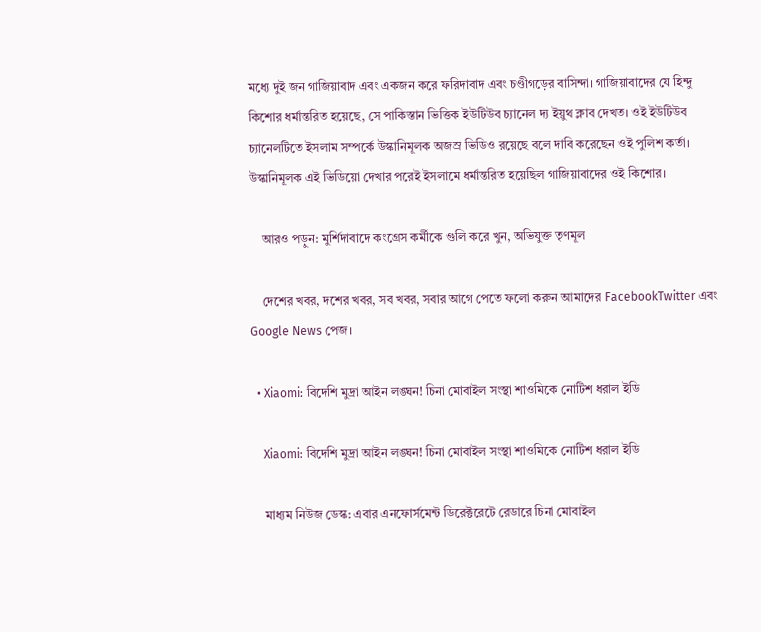মধ্যে দুই জন গাজিয়াবাদ এবং একজন করে ফরিদাবাদ এবং চণ্ডীগড়ের বাসিন্দা। গাজিয়াবাদের যে হিন্দু কিশোর ধর্মান্তরিত হয়েছে, সে পাকিস্তান ভিত্তিক ইউটিউব চ্যানেল দ্য ইয়ুথ ক্লাব দেখত। ওই ইউটিউব চ্যানেলটিতে ইসলাম সম্পর্কে উস্কানিমূলক অজস্র ভিডিও রয়েছে বলে দাবি করেছেন ওই পুলিশ কর্তা। উস্কানিমূলক এই ভিডিয়ো দেখার পরেই ইসলামে ধর্মান্তরিত হয়েছিল গাজিয়াবাদের ওই কিশোর।

    আরও পড়ুন: মুর্শিদাবাদে কংগ্রেস কর্মীকে গুলি করে খুন, অভিযুক্ত তৃণমূল

    দেশের খবর, দশের খবর, সব খবর, সবার আগে পেতে ফলো করুন আমাদের FacebookTwitter এবং Google News পেজ।

  • Xiaomi: বিদেশি মুদ্রা আইন লঙ্ঘন! চিনা মোবাইল সংস্থা শাওমিকে নোটিশ ধরাল ইডি

    Xiaomi: বিদেশি মুদ্রা আইন লঙ্ঘন! চিনা মোবাইল সংস্থা শাওমিকে নোটিশ ধরাল ইডি

    মাধ্যম নিউজ ডেস্ক: এবার এনফোর্সমেন্ট ডিরেক্টরেটে রেডারে চিনা মোবাইল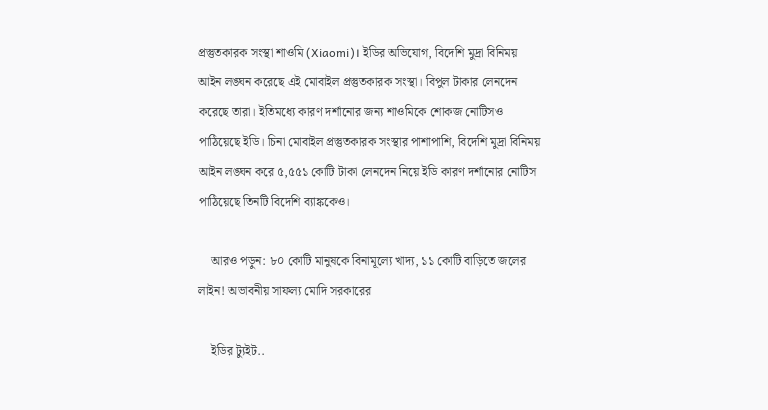প্রস্তুতকারক সংস্থা শাওমি (Xiaomi)। ইডির অভিযোগ, বিদেশি মুদ্রা বিনিময় আইন লঙ্ঘন করেছে এই মোবাইল প্রস্তুতকারক সংস্থা। বিপুল টাকার লেনদেন করেছে তারা। ইতিমধ্যে কারণ দর্শানোর জন্য শাওমিকে শোকজ নোটিসও পাঠিয়েছে ইডি। চিনা মোবাইল প্রস্তুতকারক সংস্থার পাশাপাশি, বিদেশি মুদ্রা বিনিময় আইন লঙ্ঘন করে ৫,৫৫১ কোটি টাকা লেনদেন নিয়ে ইডি কারণ দর্শানোর নোটিস পাঠিয়েছে তিনটি বিদেশি ব্যাঙ্ককেও।

    আরও পড়ুন: ৮০ কোটি মানুষকে বিনামূল্যে খাদ্য, ১১ কোটি বাড়িতে জলের লাইন! অভাবনীয় সাফল্য মোদি সরকারের

    ইডির ট্যুইট..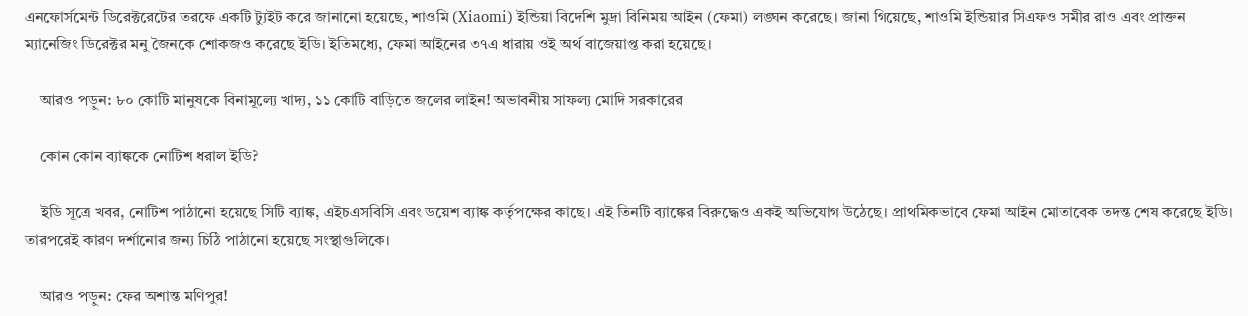এনফোর্সমেন্ট ডিরেক্টরেটের তরফে একটি ট্যুইট করে জানানো হয়েছে, শাওমি (Xiaomi) ইন্ডিয়া বিদেশি মুদ্রা বিনিময় আইন (ফেমা) লঙ্ঘন করেছে। জানা গিয়েছে, শাওমি ইন্ডিয়ার সিএফও সমীর রাও এবং প্রাক্তন ম্যানেজিং ডিরেক্টর মনু জৈনকে শোকজও করেছে ইডি। ইতিমধ্যে, ফেমা আইনের ৩৭এ ধারায় ওই অর্থ বাজেয়াপ্ত করা হয়েছে।

    আরও পড়ুন: ৮০ কোটি মানুষকে বিনামূল্যে খাদ্য, ১১ কোটি বাড়িতে জলের লাইন! অভাবনীয় সাফল্য মোদি সরকারের

    কোন কোন ব্যাঙ্ককে নোটিশ ধরাল ইডি?

    ইডি সূত্রে খবর, নোটিশ পাঠানো হয়েছে সিটি ব্যাঙ্ক, এইচএসবিসি এবং ডয়েশ ব্যাঙ্ক কর্তৃপক্ষের কাছে। এই তিনটি ব্যাঙ্কের বিরুদ্ধেও একই অভিযোগ উঠেছে। প্রাথমিকভাবে ফেমা আইন মোতাবেক তদন্ত শেষ করেছে ইডি। তারপরেই কারণ দর্শানোর জন্য চিঠি পাঠানো হয়েছে সংস্থাগুলিকে।

    আরও পড়ুন: ফের অশান্ত মণিপুর!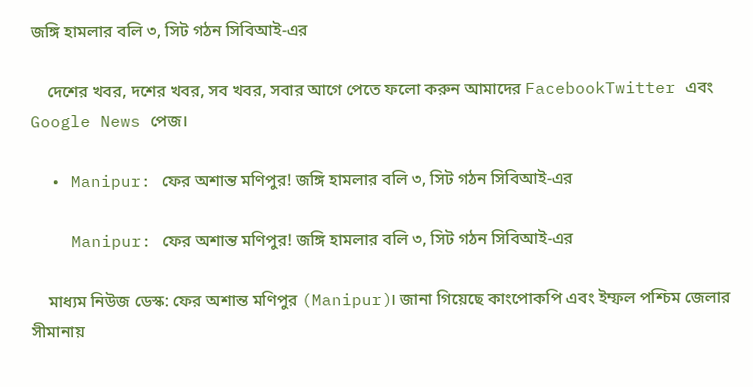জঙ্গি হামলার বলি ৩, সিট গঠন সিবিআই-এর

    দেশের খবর, দশের খবর, সব খবর, সবার আগে পেতে ফলো করুন আমাদের FacebookTwitter এবং Google News পেজ।

  • Manipur: ফের অশান্ত মণিপুর! জঙ্গি হামলার বলি ৩, সিট গঠন সিবিআই-এর

    Manipur: ফের অশান্ত মণিপুর! জঙ্গি হামলার বলি ৩, সিট গঠন সিবিআই-এর

    মাধ্যম নিউজ ডেস্ক: ফের অশান্ত মণিপুর (Manipur)। জানা গিয়েছে কাংপোকপি এবং ইম্ফল পশ্চিম জেলার সীমানায়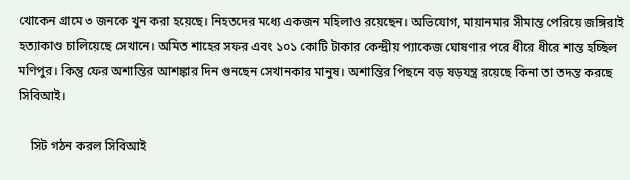খোকেন গ্রামে ৩ জনকে খুন করা হয়েছে। নিহতদের মধ্যে একজন মহিলাও রয়েছেন। অভিযোগ, মায়ানমার সীমান্ত পেরিয়ে জঙ্গিরাই হত্যাকাণ্ড চালিয়েছে সেখানে। অমিত শাহের সফর এবং ১০১ কোটি টাকার কেন্দ্রীয় প্যাকেজ ঘোষণার পরে ধীরে ধীরে শান্ত হচ্ছিল মণিপুর। কিন্তু ফের অশান্তির আশঙ্কার দিন গুনছেন সেখানকার মানুষ। অশান্তির পিছনে বড় ষড়যন্ত্র রয়েছে কিনা তা তদন্ত করছে সিবিআই।

    সিট গঠন করল সিবিআই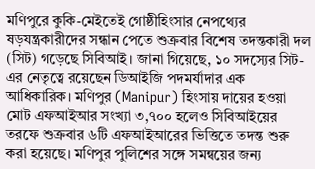মণিপুরে কুকি-মেইতেই গোষ্ঠীহিংসার নেপথ্যের ষড়যন্ত্রকারীদের সন্ধান পেতে শুক্রবার বিশেষ তদন্তকারী দল (সিট) গড়েছে সিবিআই। জানা গিয়েছে, ১০ সদস্যের সিট-এর নেতৃত্বে রয়েছেন ডিআইজি পদমর্যাদার এক আধিকারিক। মণিপুর (Manipur) হিংসায় দায়ের হওয়া মোট এফআইআর সংখ্যা ৩,৭০০ হলেও সিবিআইয়ের তরফে শুক্রবার ৬টি এফআইআরের ভিত্তিতে তদন্ত শুরু করা হয়েছে। মণিপুর পুলিশের সঙ্গে সমন্বয়ের জন্য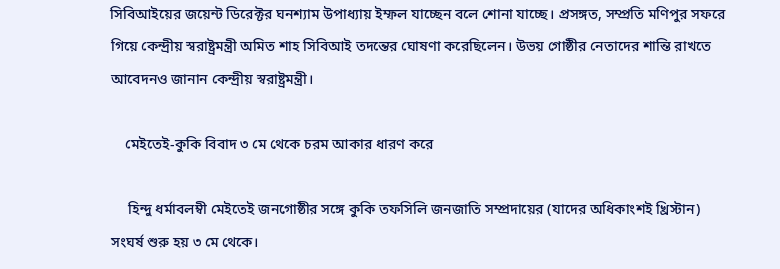সিবিআইয়ের জয়েন্ট ডিরেক্টর ঘনশ্যাম উপাধ্যায় ইম্ফল যাচ্ছেন বলে শোনা যাচ্ছে। প্রসঙ্গত, সম্প্রতি মণিপুর সফরে গিয়ে কেন্দ্রীয় স্বরাষ্ট্রমন্ত্রী অমিত শাহ সিবিআই তদন্তের ঘোষণা করেছিলেন। উভয় গোষ্ঠীর নেতাদের শান্তি রাখতে আবেদনও জানান কেন্দ্রীয় স্বরাষ্ট্রমন্ত্রী।

    মেইতেই-কুকি বিবাদ ৩ মে থেকে চরম আকার ধারণ করে

     হিন্দু ধর্মাবলম্বী মেইতেই জনগোষ্ঠীর সঙ্গে কুকি তফসিলি জনজাতি সম্প্রদায়ের (যাদের অধিকাংশই খ্রিস্টান) সংঘর্ষ শুরু হয় ৩ মে থেকে।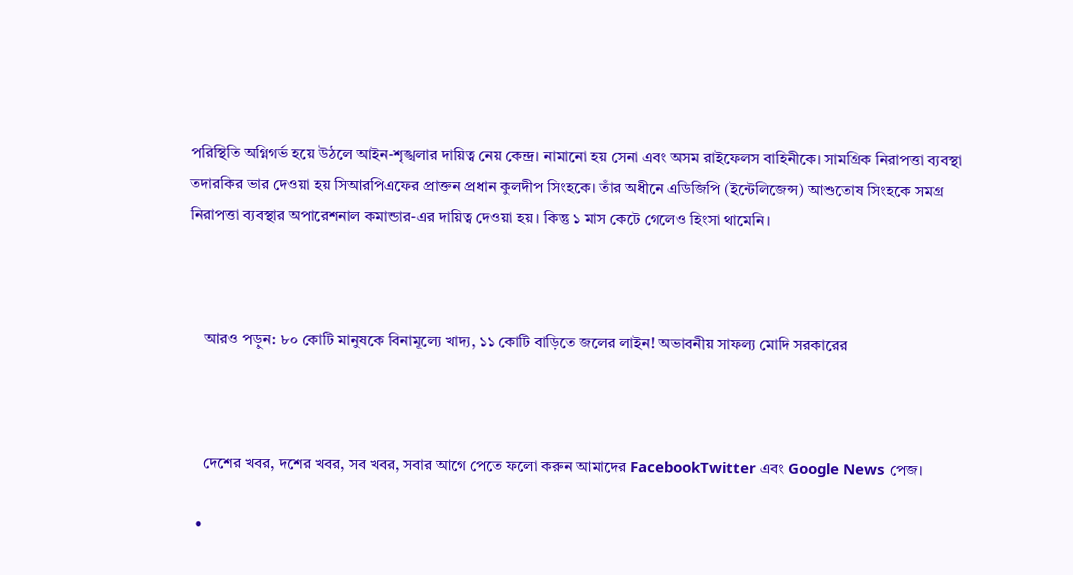পরিস্থিতি অগ্নিগর্ভ হয়ে উঠলে আইন-শৃঙ্খলার দায়িত্ব নেয় কেন্দ্র। নামানো হয় সেনা এবং অসম রাইফেলস বাহিনীকে। সামগ্রিক নিরাপত্তা ব্যবস্থা তদারকির ভার দেওয়া হয় সিআরপিএফের প্রাক্তন প্রধান কুলদীপ সিংহকে। তাঁর অধীনে এডিজিপি (ইন্টেলিজেন্স) আশুতোষ সিংহকে সমগ্র নিরাপত্তা ব্যবস্থার অপারেশনাল কমান্ডার-এর দায়িত্ব দেওয়া হয়। কিন্তু ১ মাস কেটে গেলেও হিংসা থামেনি।



    আরও পড়ুন: ৮০ কোটি মানুষকে বিনামূল্যে খাদ্য, ১১ কোটি বাড়িতে জলের লাইন! অভাবনীয় সাফল্য মোদি সরকারের



    দেশের খবর, দশের খবর, সব খবর, সবার আগে পেতে ফলো করুন আমাদের FacebookTwitter এবং Google News পেজ।

  •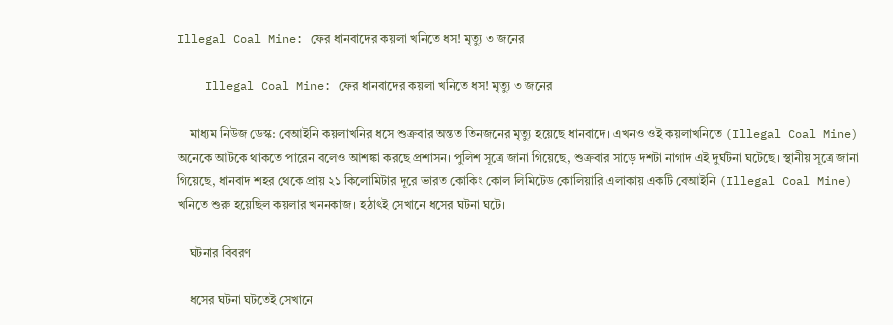Illegal Coal Mine: ফের ধানবাদের কয়লা খনিতে ধস! মৃত্যু ৩ জনের

    Illegal Coal Mine: ফের ধানবাদের কয়লা খনিতে ধস! মৃত্যু ৩ জনের

    মাধ্যম নিউজ ডেস্ক: বেআইনি কয়লাখনির ধসে শুক্রবার অন্তত তিনজনের মৃত্যু হয়েছে ধানবাদে। এখনও ওই কয়লাখনিতে (Illegal Coal Mine) অনেকে আটকে থাকতে পারেন বলেও আশঙ্কা করছে প্রশাসন। পুলিশ সূত্রে জানা গিয়েছে, শুক্রবার সাড়ে দশটা নাগাদ এই দুর্ঘটনা ঘটেছে। স্থানীয় সূত্রে জানা গিয়েছে, ধানবাদ শহর থেকে প্রায় ২১ কিলোমিটার দূরে ভারত কোকিং কোল লিমিটেড কোলিয়ারি এলাকায় একটি বেআইনি (Illegal Coal Mine) খনিতে শুরু হয়েছিল কয়লার খননকাজ। হঠাৎই সেখানে ধসের ঘটনা ঘটে।

    ঘটনার বিবরণ

    ধসের ঘটনা ঘটতেই সেখানে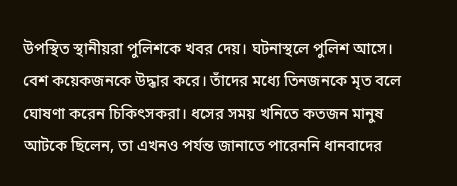উপস্থিত স্থানীয়রা পুলিশকে খবর দেয়। ঘটনাস্থলে পুলিশ আসে। বেশ কয়েকজনকে উদ্ধার করে। তাঁদের মধ্যে তিনজনকে মৃত বলে ঘোষণা করেন চিকিৎসকরা। ধসের সময় খনিতে কতজন মানুষ আটকে ছিলেন, তা এখনও পর্যন্ত জানাতে পারেননি ধানবাদের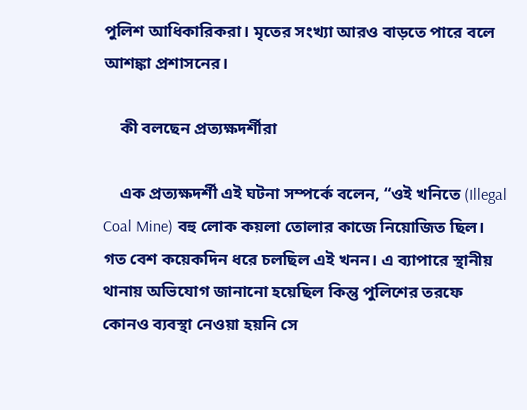পুলিশ আধিকারিকরা। মৃতের সংখ্যা আরও বাড়তে পারে বলে আশঙ্কা প্রশাসনের।

    কী বলছেন প্রত্যক্ষদর্শীরা

    এক প্রত্যক্ষদর্শী এই ঘটনা সম্পর্কে বলেন, “ওই খনিতে (Illegal Coal Mine) বহু লোক কয়লা তোলার কাজে নিয়োজিত ছিল। গত বেশ কয়েকদিন ধরে চলছিল এই খনন। এ ব্যাপারে স্থানীয় থানায় অভিযোগ জানানো হয়েছিল কিন্তু পুলিশের তরফে কোনও ব্যবস্থা নেওয়া হয়নি সে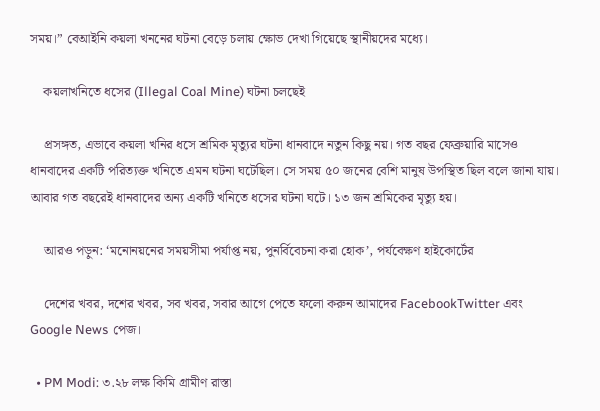সময়।” বেআইনি কয়লা খননের ঘটনা বেড়ে চলায় ক্ষোভ দেখা গিয়েছে স্থানীয়দের মধ্যে।

    কয়লাখনিতে ধসের (Illegal Coal Mine) ঘটনা চলছেই

    প্রসঙ্গত, এভাবে কয়লা খনির ধসে শ্রমিক মৃত্যুর ঘটনা ধানবাদে নতুন কিছু নয়। গত বছর ফেব্রুয়ারি মাসেও ধানবাদের একটি পরিত্যক্ত খনিতে এমন ঘটনা ঘটেছিল। সে সময় ৫০ জনের বেশি মানুষ উপস্থিত ছিল বলে জানা যায়। আবার গত বছরেই ধানবাদের অন্য একটি খনিতে ধসের ঘটনা ঘটে। ১৩ জন শ্রমিকের মৃত্যু হয়।

    আরও পড়ুন: ‘মনোনয়নের সময়সীমা পর্যাপ্ত নয়, পুনর্বিবেচনা করা হোক’, পর্যবেক্ষণ হাইকোর্টের

    দেশের খবর, দশের খবর, সব খবর, সবার আগে পেতে ফলো করুন আমাদের FacebookTwitter এবং Google News পেজ।

  • PM Modi: ৩.২৮ লক্ষ কিমি গ্রামীণ রাস্তা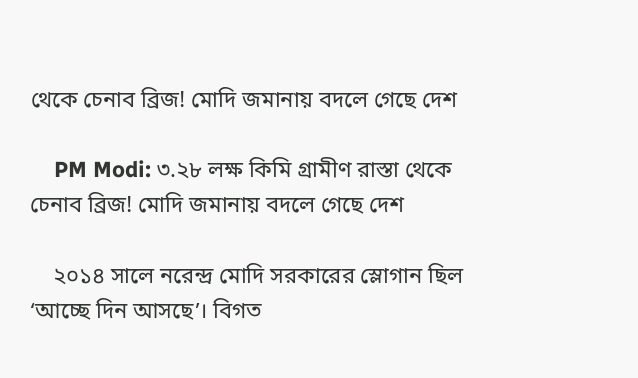থেকে চেনাব ব্রিজ! মোদি জমানায় বদলে গেছে দেশ

    PM Modi: ৩.২৮ লক্ষ কিমি গ্রামীণ রাস্তা থেকে চেনাব ব্রিজ! মোদি জমানায় বদলে গেছে দেশ

    ২০১৪ সালে নরেন্দ্র মোদি সরকারের স্লোগান ছিল ‘আচ্ছে দিন আসছে’। বিগত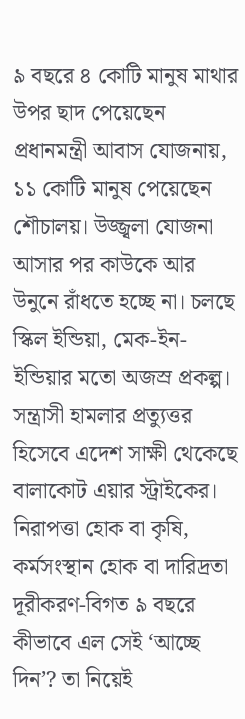৯ বছরে ৪ কোটি মানুষ মাথার উপর ছাদ পেয়েছেন প্রধানমন্ত্রী আবাস যোজনায়, ১১ কোটি মানুষ পেয়েছেন শৌচালয়। উজ্জ্বলা যোজনা আসার পর কাউকে আর উনুনে রাঁধতে হচ্ছে না। চলছে স্কিল ইন্ডিয়া, মেক-ইন-ইন্ডিয়ার মতো অজস্র প্রকল্প। সন্ত্রাসী হামলার প্রত্যুত্তর হিসেবে এদেশ সাক্ষী থেকেছে বালাকোট এয়ার স্ট্রাইকের। নিরাপত্তা হোক বা কৃষি, কর্মসংস্থান হোক বা দারিদ্রতা দূরীকরণ-বিগত ৯ বছরে কীভাবে এল সেই ‘আচ্ছে দিন’? তা নিয়েই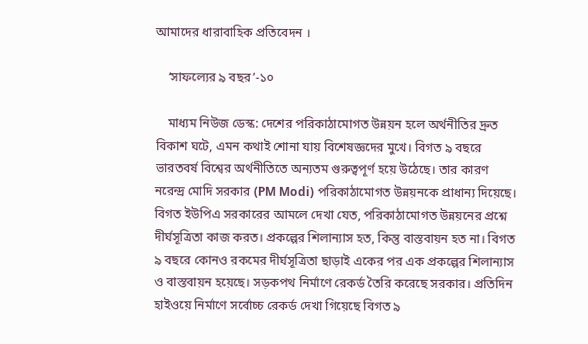আমাদের ধারাবাহিক প্রতিবেদন ।

    ‘সাফল্যের ৯ বছর’-১০

    মাধ্যম নিউজ ডেস্ক: দেশের পরিকাঠামোগত উন্নয়ন হলে অর্থনীতির দ্রুত বিকাশ ঘটে, এমন কথাই শোনা যায় বিশেষজ্ঞদের মুখে। বিগত ৯ বছরে ভারতবর্ষ বিশ্বের অর্থনীতিতে অন্যতম গুরুত্বপূর্ণ হয়ে উঠেছে। তার কারণ নরেন্দ্র মোদি সরকার (PM Modi) পরিকাঠামোগত উন্নয়নকে প্রাধান্য দিয়েছে। বিগত ইউপিএ সরকারের আমলে দেখা যেত, পরিকাঠামোগত উন্নয়নের প্রশ্নে দীর্ঘসূত্রিতা কাজ করত। প্রকল্পের শিলান্যাস হত, কিন্তু বাস্তবায়ন হত না। বিগত ৯ বছরে কোনও রকমের দীর্ঘসূত্রিতা ছাড়াই একের পর এক প্রকল্পের শিলান্যাস ও বাস্তবায়ন হয়েছে। সড়কপথ নির্মাণে রেকর্ড তৈরি করেছে সরকার। প্রতিদিন হাইওয়ে নির্মাণে সর্বোচ্চ রেকর্ড দেখা গিয়েছে বিগত ৯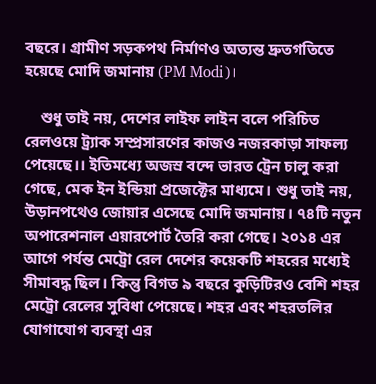বছরে। গ্রামীণ সড়কপথ নির্মাণও অত্যন্ত দ্রুতগতিতে হয়েছে মোদি জমানায় (PM Modi)।

    শুধু তাই নয়, দেশের লাইফ লাইন বলে পরিচিত রেলওয়ে ট্র্যাক সম্প্রসারণের কাজও নজরকাড়া সাফল্য পেয়েছে।। ইতিমধ্যে অজস্র বন্দে ভারত ট্রেন চালু করা গেছে, মেক ইন ইন্ডিয়া প্রজেক্টের মাধ্যমে। শুধু তাই নয়, উড়ানপথেও জোয়ার এসেছে মোদি জমানায়। ৭৪টি নতুন অপারেশনাল এয়ারপোর্ট তৈরি করা গেছে। ২০১৪ এর আগে পর্যন্ত মেট্রো রেল দেশের কয়েকটি শহরের মধ্যেই সীমাবদ্ধ ছিল। কিন্তু বিগত ৯ বছরে কুড়িটিরও বেশি শহর মেট্রো রেলের সুবিধা পেয়েছে। শহর এবং শহরতলির যোগাযোগ ব্যবস্থা এর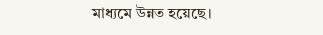মাধ্যমে উন্নত হয়েছে।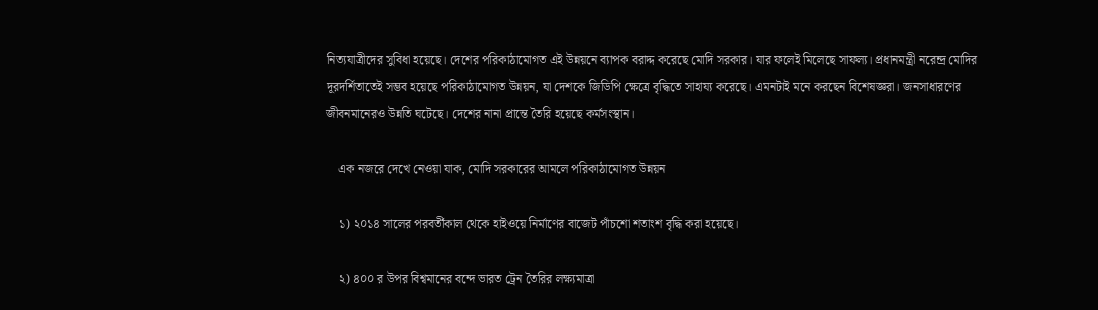নিত্যযাত্রীদের সুবিধা হয়েছে। দেশের পরিকাঠামোগত এই উন্নয়নে ব্যাপক বরাদ্দ করেছে মোদি সরকার। যার ফলেই মিলেছে সাফল্য। প্রধানমন্ত্রী নরেন্দ্র মোদির দূরদর্শিতাতেই সম্ভব হয়েছে পরিকাঠামোগত উন্নয়ন, যা দেশকে জিডিপি ক্ষেত্রে বৃদ্ধিতে সাহায্য করেছে। এমনটাই মনে করছেন বিশেষজ্ঞরা। জনসাধারণের জীবনমানেরও উন্নতি ঘটেছে। দেশের নানা প্রান্তে তৈরি হয়েছে কর্মসংস্থান।

    এক নজরে দেখে নেওয়া যাক, মোদি সরকারের আমলে পরিকাঠামোগত উন্নয়ন

    ১) ২০১৪ সালের পরবর্তীকাল থেকে হাইওয়ে নির্মাণের বাজেট পাঁচশো শতাংশ বৃদ্ধি করা হয়েছে।

    ২) ৪০০ র উপর বিশ্বমানের বন্দে ভারত ট্রেন তৈরির লক্ষ্যমাত্রা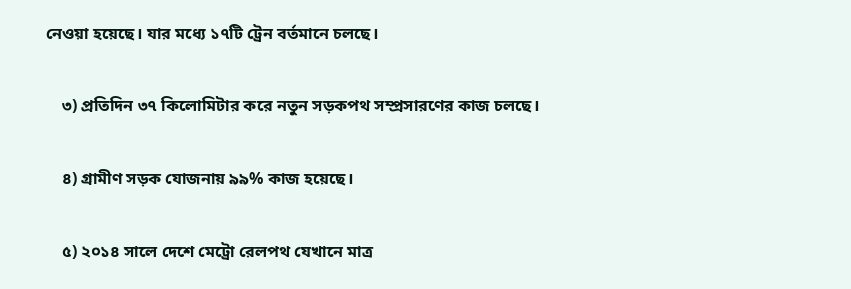নেওয়া হয়েছে। যার মধ্যে ১৭টি ট্রেন বর্তমানে চলছে।

    ৩) প্রতিদিন ৩৭ কিলোমিটার করে নতুন সড়কপথ সম্প্রসারণের কাজ চলছে।

    ৪) গ্রামীণ সড়ক যোজনায় ৯৯% কাজ হয়েছে।

    ৫) ২০১৪ সালে দেশে মেট্রো রেলপথ যেখানে মাত্র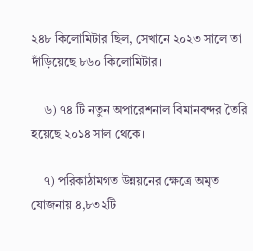২৪৮ কিলোমিটার ছিল, সেখানে ২০২৩ সালে তা দাঁড়িয়েছে ৮৬০ কিলোমিটার।

    ৬) ৭৪ টি নতুন অপারেশনাল বিমানবন্দর তৈরি হয়েছে ২০১৪ সাল থেকে।

    ৭) পরিকাঠামগত উন্নয়নের ক্ষেত্রে অমৃত যোজনায় ৪,৮৩২টি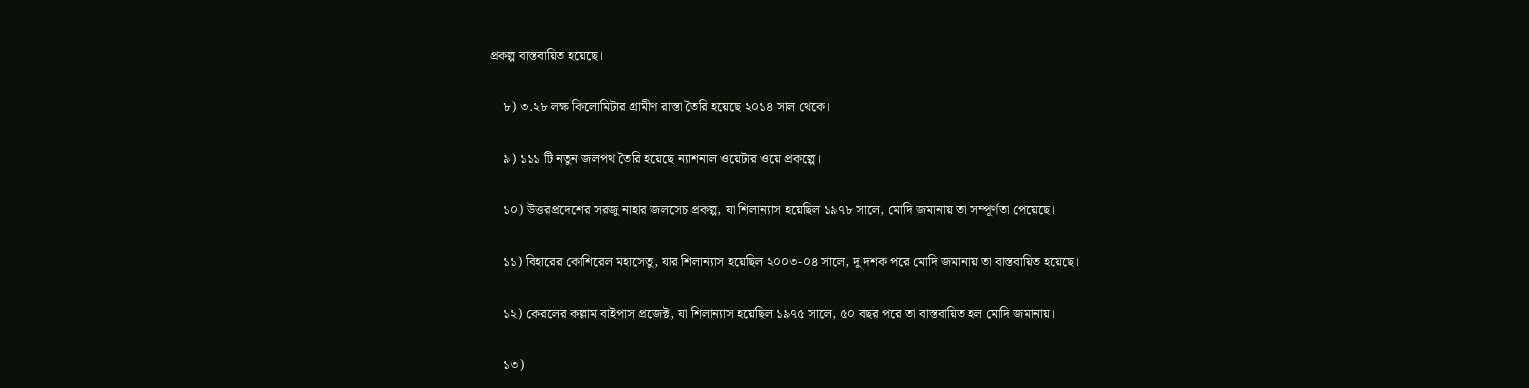প্রকল্প বাস্তবায়িত হয়েছে।

    ৮) ৩.২৮ লক্ষ কিলোমিটার গ্রামীণ রাস্তা তৈরি হয়েছে ২০১৪ সাল থেকে।

    ৯) ১১১ টি নতুন জলপথ তৈরি হয়েছে ন্যাশনাল ওয়েটার ওয়ে প্রকল্পে।

    ১০) উত্তরপ্রদেশের সরজু নাহার জলসেচ প্রকল্প, যা শিলান্যাস হয়েছিল ১৯৭৮ সালে, মোদি জমানায় তা সম্পূর্ণতা পেয়েছে।

    ১১) বিহারের কোশিরেল মহাসেতু, যার শিলান্যাস হয়েছিল ২০০৩-০৪ সালে, দু দশক পরে মোদি জমানায় তা বাস্তবায়িত হয়েছে।

    ১২) কেরলের কল্লাম বাইপাস প্রজেক্ট, যা শিলান্যাস হয়েছিল ১৯৭৫ সালে, ৫০ বছর পরে তা বাস্তবায়িত হল মোদি জমানায়।

    ১৩)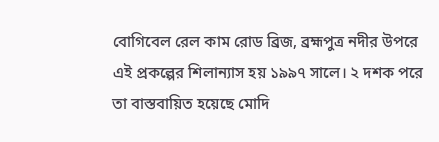বোগিবেল রেল কাম রোড ব্রিজ, ব্রহ্মপুত্র নদীর উপরে এই প্রকল্পের শিলান্যাস হয় ১৯৯৭ সালে। ২ দশক পরে তা বাস্তবায়িত হয়েছে মোদি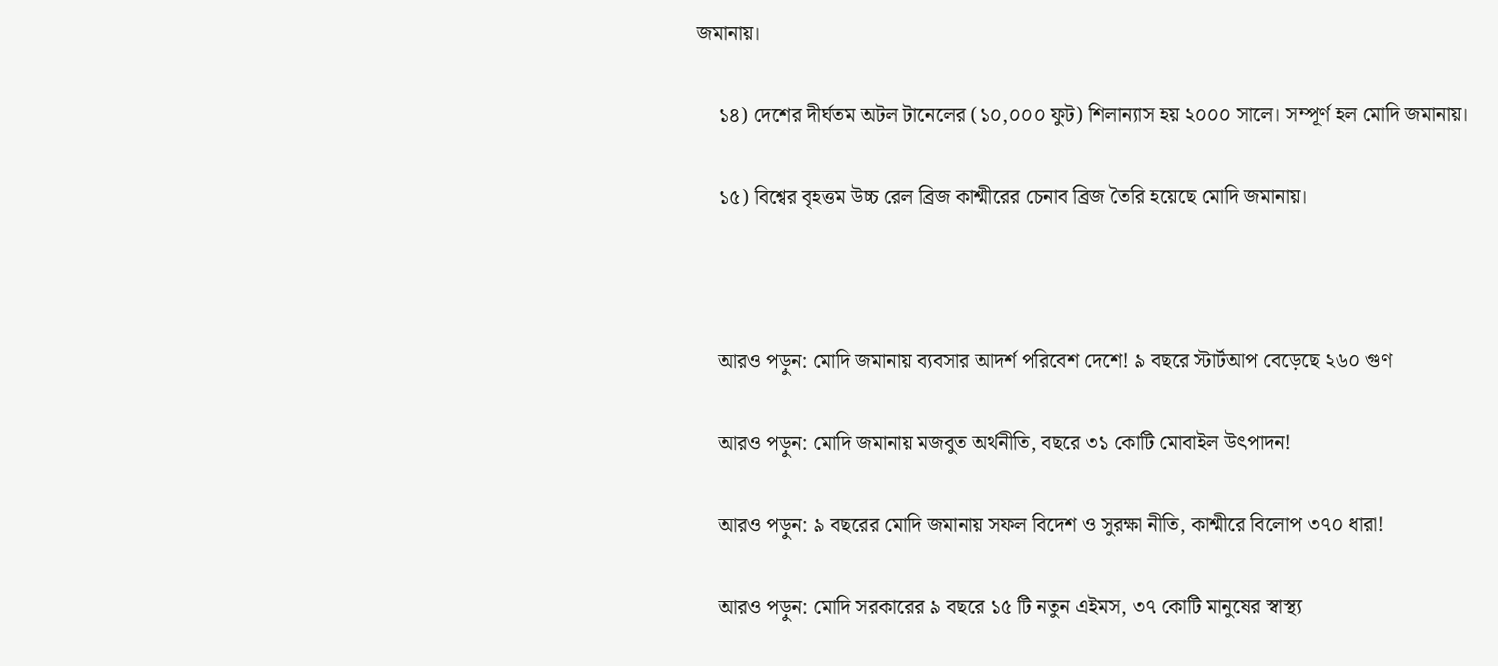জমানায়।

    ১৪) দেশের দীর্ঘতম অটল টানেলের (১০,০০০ ফুট) শিলান্যাস হয় ২০০০ সালে। সম্পূর্ণ হল মোদি জমানায়।

    ১৫) বিশ্বের বৃহত্তম উচ্চ রেল ব্রিজ কাশ্মীরের চেনাব ব্রিজ তৈরি হয়েছে মোদি জমানায়।



    আরও পড়ুন: মোদি জমানায় ব্যবসার আদর্শ পরিবেশ দেশে! ৯ বছরে স্টার্টআপ বেড়েছে ২৬০ গুণ

    আরও পড়ুন: মোদি জমানায় মজবুত অর্থনীতি, বছরে ৩১ কোটি মোবাইল উৎপাদন!

    আরও পড়ুন: ৯ বছরের মোদি জমানায় সফল বিদেশ ও সুরক্ষা নীতি, কাশ্মীরে বিলোপ ৩৭০ ধারা!

    আরও পড়ুন: মোদি সরকারের ৯ বছরে ১৫ টি নতুন এইমস, ৩৭ কোটি মানুষের স্বাস্থ্য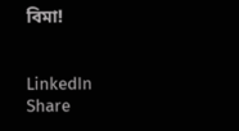বিমা!


LinkedIn
Share